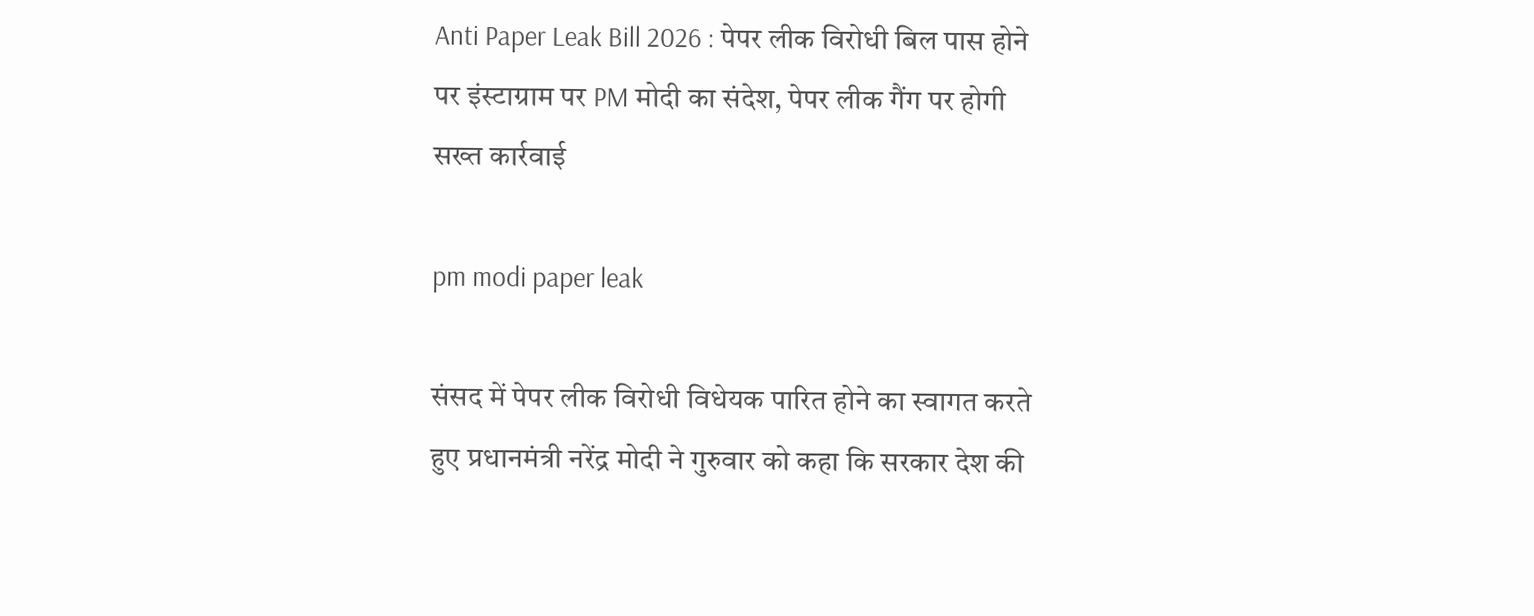Anti Paper Leak Bill 2026 : पेपर लीक विरोधी बिल पास होने पर इंस्टाग्राम पर PM मोदी का संदेश, पेपर लीक गैंग पर होगी सख्त कार्रवाई

pm modi paper leak

संसद में पेपर लीक विरोधी विधेयक पारित होने का स्वागत करते हुए प्रधानमंत्री नरेंद्र मोदी ने गुरुवार को कहा कि सरकार देश की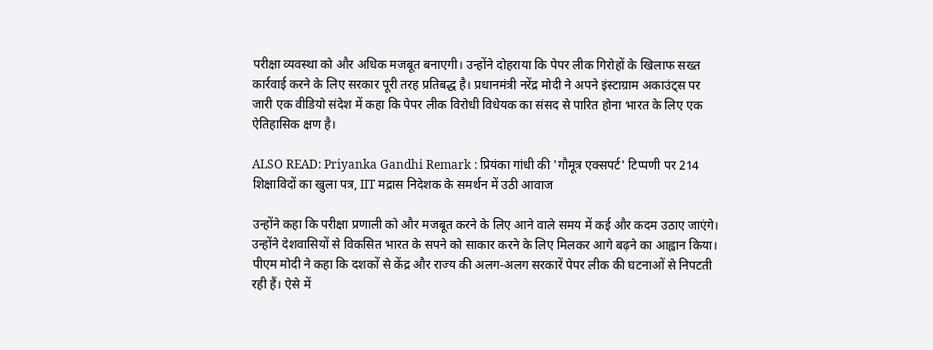परीक्षा व्यवस्था को और अधिक मजबूत बनाएगी। उन्होंने दोहराया कि पेपर लीक गिरोहों के खिलाफ सख्त कार्रवाई करने के लिए सरकार पूरी तरह प्रतिबद्ध है। प्रधानमंत्री नरेंद्र मोदी ने अपने इंस्टाग्राम अकाउंट्स पर जारी एक वीडियो संदेश में कहा कि पेपर लीक विरोधी विधेयक का संसद से पारित होना भारत के लिए एक ऐतिहासिक क्षण है।

ALSO READ: Priyanka Gandhi Remark : प्रियंका गांधी की 'गौमूत्र एक्सपर्ट' टिप्पणी पर 214 शिक्षाविदों का खुला पत्र, IIT मद्रास निदेशक के समर्थन में उठी आवाज

उन्होंने कहा कि परीक्षा प्रणाली को और मजबूत करने के लिए आने वाले समय में कई और कदम उठाए जाएंगे। उन्होंने देशवासियों से विकसित भारत के सपने को साकार करने के लिए मिलकर आगे बढ़ने का आह्वान किया। पीएम मोदी ने कहा कि दशकों से केंद्र और राज्य की अलग-अलग सरकारें पेपर लीक की घटनाओं से निपटती रही हैं। ऐसे में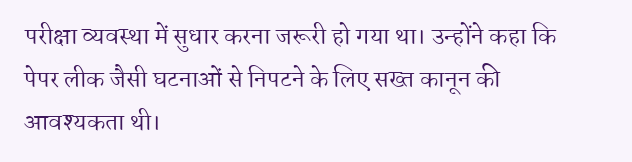परीक्षा व्यवस्था में सुधार करना जरूरी हो गया था। उन्होंने कहा कि पेपर लीक जैसी घटनाओं से निपटने के लिए सख्त कानून की आवश्यकता थी।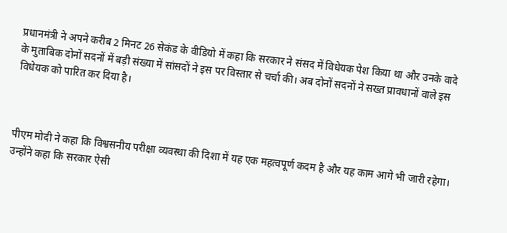प्रधानमंत्री ने अपने करीब 2 मिनट 26 सेकंड के वीडियो में कहा कि सरकार ने संसद में विधेयक पेश किया था और उनके वादे के मुताबिक दोनों सदनों में बड़ी संख्या में सांसदों ने इस पर विस्तार से चर्चा की। अब दोनों सदनों ने सख्त प्रावधानों वाले इस विधेयक को पारित कर दिया है।



पीएम मोदी ने कहा कि विश्वसनीय परीक्षा व्यवस्था की दिशा में यह एक महत्वपूर्ण कदम है और यह काम आगे भी जारी रहेगा। उन्होंने कहा कि सरकार ऐसी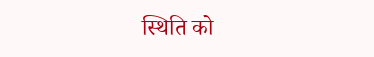स्थिति को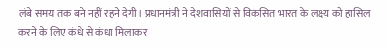लंबे समय तक बने नहीं रहने देगी। प्रधानमंत्री ने देशवासियों से विकसित भारत के लक्ष्य को हासिल करने के लिए कंधे से कंधा मिलाकर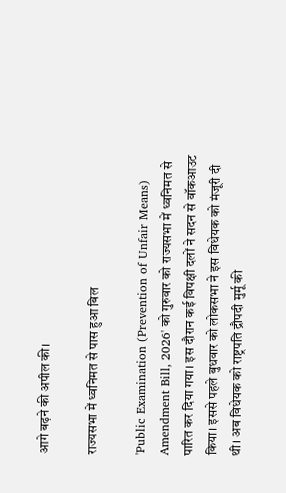आगे बढ़ने की अपील की।

राज्यसभा में ध्वनिमत से पास हुआ बिल

'Public Examination (Prevention of Unfair Means) Amendment Bill, 2026' को गुरुवार को राज्यसभा में ध्वनिमत से पारित कर दिया गया। इस दौरान कई विपक्षी दलों ने सदन से वॉकआउट किया। इससे पहले बुधवार को लोकसभा ने इस विधेयक को मंजूरी दी थी। अब विधेयक को राष्ट्रपति द्रौपदी मुर्मू की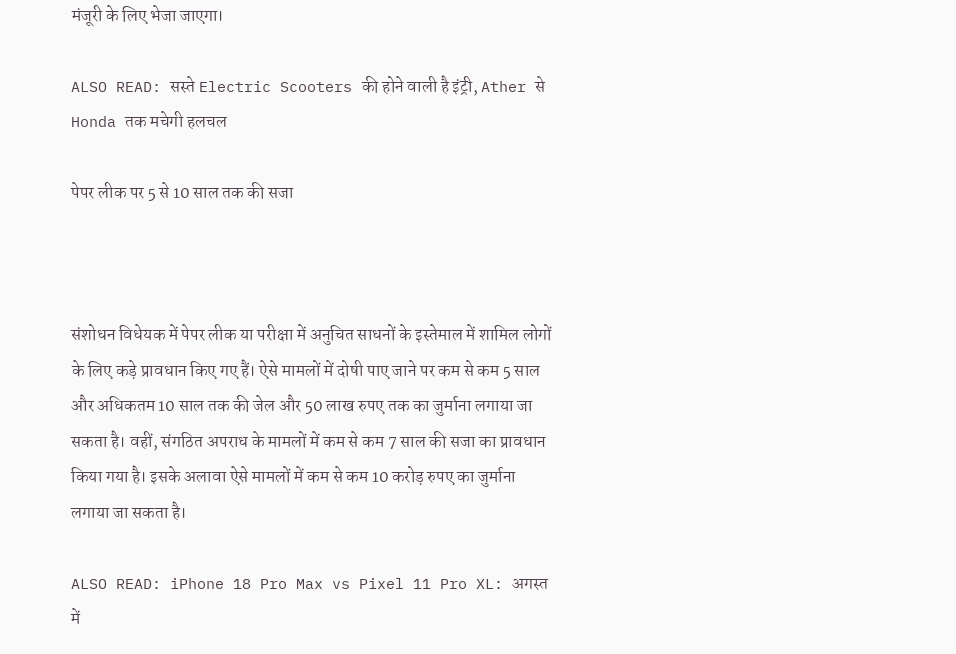मंजूरी के लिए भेजा जाएगा।

ALSO READ: सस्ते Electric Scooters की होने वाली है इंट्री, Ather से Honda तक मचेगी हलचल

पेपर लीक पर 5 से 10 साल तक की सजा



संशोधन विधेयक में पेपर लीक या परीक्षा में अनुचित साधनों के इस्तेमाल में शामिल लोगों के लिए कड़े प्रावधान किए गए हैं। ऐसे मामलों में दोषी पाए जाने पर कम से कम 5 साल और अधिकतम 10 साल तक की जेल और 50 लाख रुपए तक का जुर्माना लगाया जा सकता है। वहीं, संगठित अपराध के मामलों में कम से कम 7 साल की सजा का प्रावधान किया गया है। इसके अलावा ऐसे मामलों में कम से कम 10 करोड़ रुपए का जुर्माना लगाया जा सकता है।

ALSO READ: iPhone 18 Pro Max vs Pixel 11 Pro XL: अगस्त में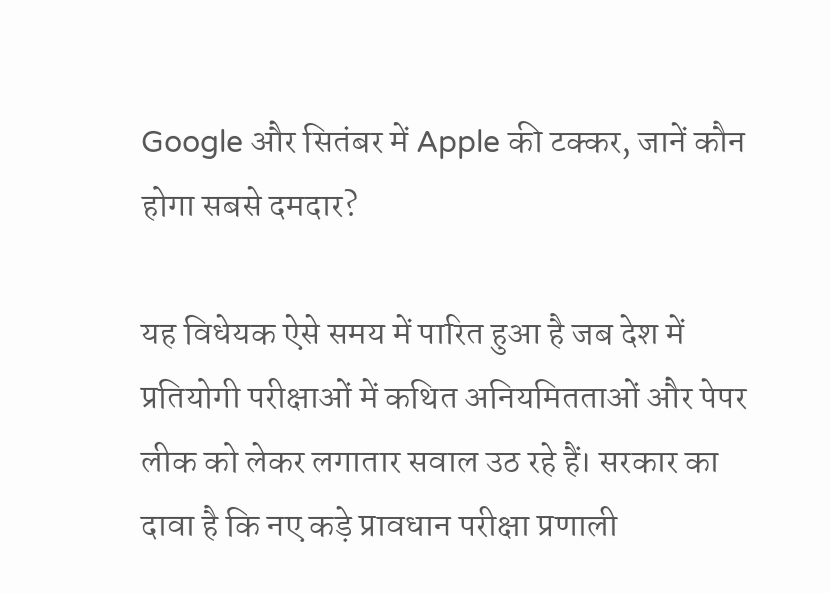Google और सितंबर में Apple की टक्कर, जानें कौन होगा सबसे दमदार?

यह विधेयक ऐसे समय में पारित हुआ है जब देश में प्रतियोगी परीक्षाओं में कथित अनियमितताओं और पेपर लीक को लेकर लगातार सवाल उठ रहे हैं। सरकार का दावा है कि नए कड़े प्रावधान परीक्षा प्रणाली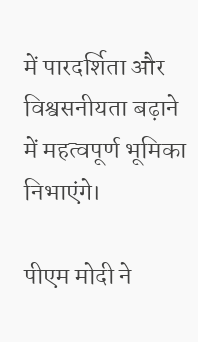में पारदर्शिता और विश्वसनीयता बढ़ाने में महत्वपूर्ण भूमिका निभाएंगे।

पीएम मोदी ने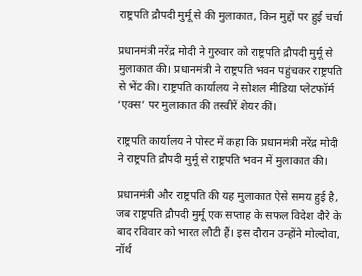राष्ट्रपति द्रौपदी मुर्मू से की मुलाकात, किन मुद्दों पर हुई चर्चा

प्रधानमंत्री नरेंद्र मोदी ने गुरुवार को राष्ट्रपति द्रौपदी मुर्मू से मुलाकात की। प्रधानमंत्री ने राष्ट्रपति भवन पहुंचकर राष्ट्रपति से भेंट की। राष्ट्रपति कार्यालय ने सोशल मीडिया प्लेटफॉर्म ‘एक्स’ पर मुलाकात की तस्वीरें शेयर कीं।

राष्ट्रपति कार्यालय ने पोस्ट में कहा कि प्रधानमंत्री नरेंद्र मोदी ने राष्ट्रपति द्रौपदी मुर्मू से राष्ट्रपति भवन में मुलाकात की।

प्रधानमंत्री और राष्ट्रपति की यह मुलाकात ऐसे समय हुई है, जब राष्ट्रपति द्रौपदी मुर्मू एक सप्ताह के सफल विदेश दौरे के बाद रविवार को भारत लौटी हैं। इस दौरान उन्होंने मोल्दोवा, नॉर्थ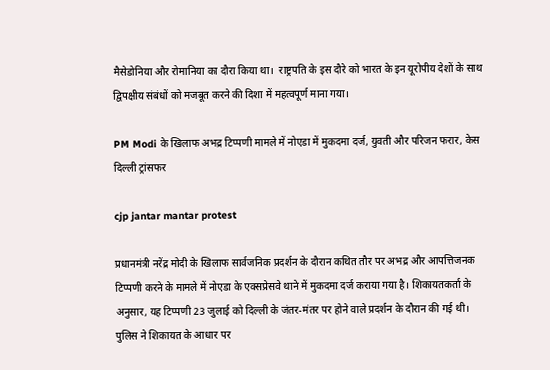मैसेडोनिया और रोमानिया का दौरा किया था।  राष्ट्रपति के इस दौरे को भारत के इन यूरोपीय देशों के साथ द्विपक्षीय संबंधों को मजबूत करने की दिशा में महत्वपूर्ण माना गया।

PM Modi के खिलाफ अभद्र टिप्पणी मामले में नोएडा में मुकदमा दर्ज, युवती और परिजन फरार, केस दिल्ली ट्रांसफर

cjp jantar mantar protest

प्रधानमंत्री नरेंद्र मोदी के खिलाफ सार्वजनिक प्रदर्शन के दौरान कथित तौर पर अभद्र और आपत्तिजनक टिप्पणी करने के मामले में नोएडा के एक्सप्रेसवे थाने में मुकदमा दर्ज कराया गया है। शिकायतकर्ता के अनुसार, यह टिप्पणी 23 जुलाई को दिल्ली के जंतर-मंतर पर होने वाले प्रदर्शन के दौरान की गई थी। पुलिस ने शिकायत के आधार पर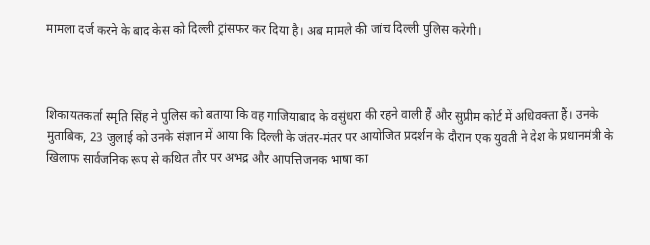मामला दर्ज करने के बाद केस को दिल्ली ट्रांसफर कर दिया है। अब मामले की जांच दिल्ली पुलिस करेगी।



शिकायतकर्ता स्मृति सिंह ने पुलिस को बताया कि वह गाजियाबाद के वसुंधरा की रहने वाली हैं और सुप्रीम कोर्ट में अधिवक्ता हैं। उनके मुताबिक, 23 जुलाई को उनके संज्ञान में आया कि दिल्ली के जंतर-मंतर पर आयोजित प्रदर्शन के दौरान एक युवती ने देश के प्रधानमंत्री के खिलाफ सार्वजनिक रूप से कथित तौर पर अभद्र और आपत्तिजनक भाषा का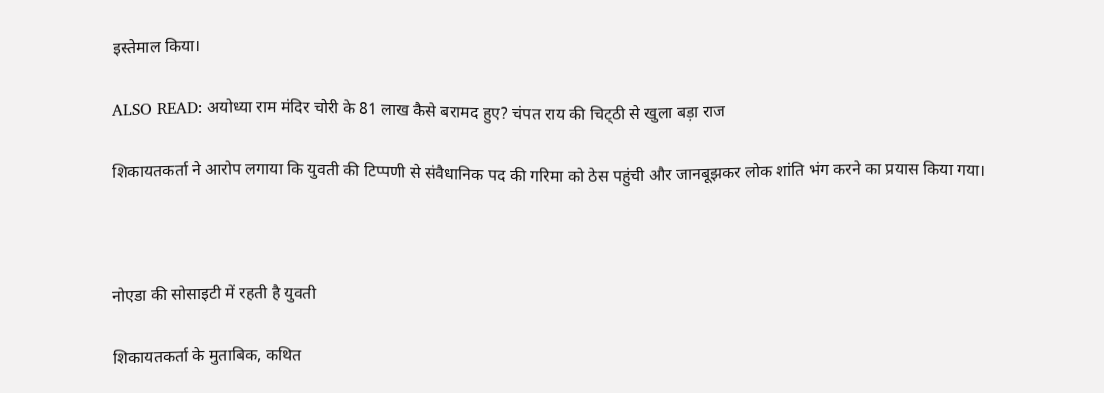इस्तेमाल किया।

ALSO READ: अयोध्या राम मंदिर चोरी के 81 लाख कैसे बरामद हुए? चंपत राय की चिट्‍ठी से खुला बड़ा राज

शिकायतकर्ता ने आरोप लगाया कि युवती की टिप्पणी से संवैधानिक पद की गरिमा को ठेस पहुंची और जानबूझकर लोक शांति भंग करने का प्रयास किया गया।



नोएडा की सोसाइटी में रहती है युवती

शिकायतकर्ता के मुताबिक, कथित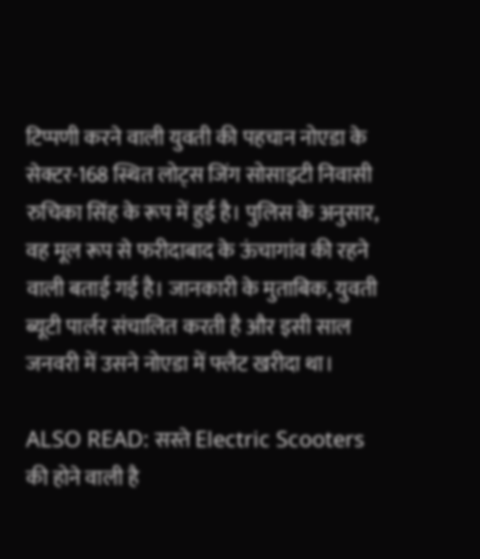टिप्पणी करने वाली युवती की पहचान नोएडा के सेक्टर-168 स्थित लोट्स जिंग सोसाइटी निवासी रुचिका सिंह के रूप में हुई है। पुलिस के अनुसार, वह मूल रूप से फरीदाबाद के ऊंचागांव की रहने वाली बताई गई है। जानकारी के मुताबिक, युवती ब्यूटी पार्लर संचालित करती है और इसी साल जनवरी में उसने नोएडा में फ्लैट खरीदा था।

ALSO READ: सस्ते Electric Scooters की होने वाली है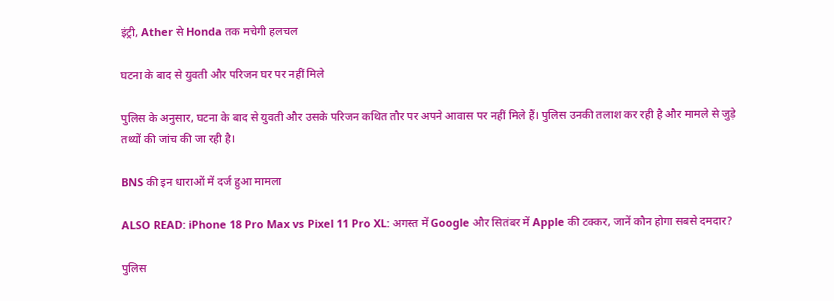इंट्री, Ather से Honda तक मचेगी हलचल

घटना के बाद से युवती और परिजन घर पर नहीं मिले

पुलिस के अनुसार, घटना के बाद से युवती और उसके परिजन कथित तौर पर अपने आवास पर नहीं मिले हैं। पुलिस उनकी तलाश कर रही है और मामले से जुड़े तथ्यों की जांच की जा रही है।

BNS की इन धाराओं में दर्ज हुआ मामला

ALSO READ: iPhone 18 Pro Max vs Pixel 11 Pro XL: अगस्त में Google और सितंबर में Apple की टक्कर, जानें कौन होगा सबसे दमदार?

पुलिस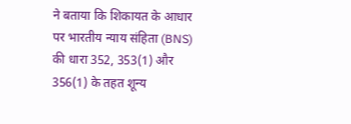ने बताया कि शिकायत के आधार पर भारतीय न्याय संहिता (BNS) की धारा 352, 353(1) और 356(1) के तहत शून्य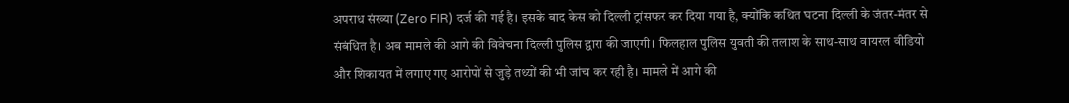अपराध संख्या (Zero FIR) दर्ज की गई है। इसके बाद केस को दिल्ली ट्रांसफर कर दिया गया है, क्योंकि कथित घटना दिल्ली के जंतर-मंतर से संबंधित है। अब मामले की आगे की विवेचना दिल्ली पुलिस द्वारा की जाएगी। फिलहाल पुलिस युवती की तलाश के साथ-साथ वायरल वीडियो और शिकायत में लगाए गए आरोपों से जुड़े तथ्यों की भी जांच कर रही है। मामले में आगे की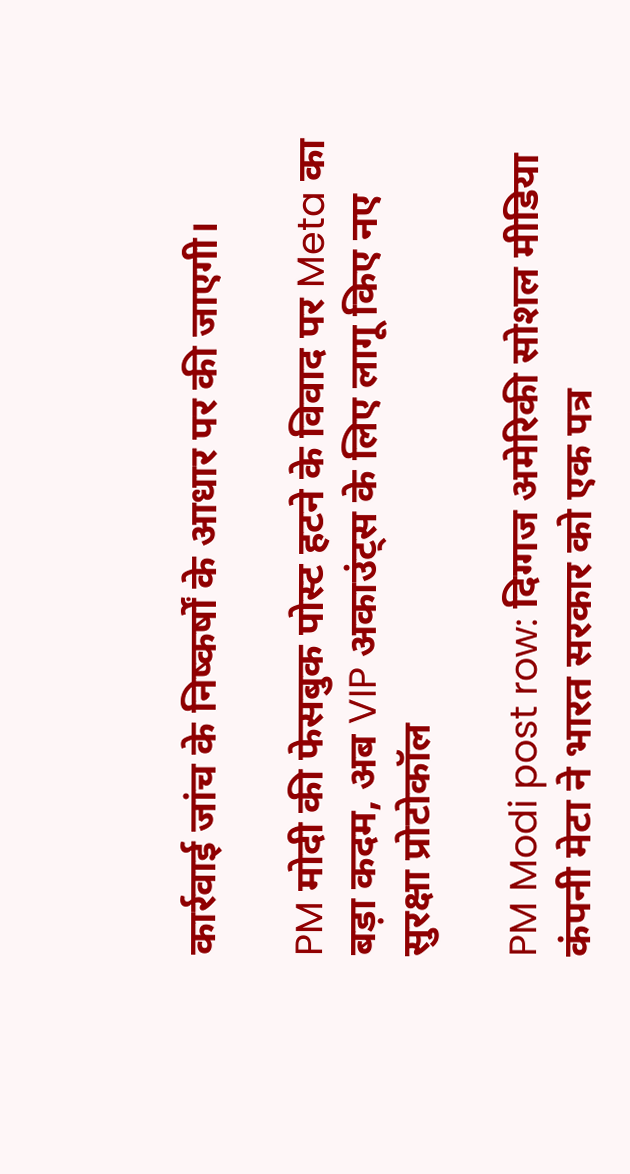कार्रवाई जांच के निष्कर्षों के आधार पर की जाएगी।

PM मोदी की फेसबुक पोस्ट हटने के विवाद पर Meta का बड़ा कदम, अब VIP अकाउंट्स के लिए लागू किए नए सुरक्षा प्रोटोकॉल

PM Modi post row: दिग्गज अमेरिकी सोशल मीडिया कंपनी मेटा ने भारत सरकार को एक पत्र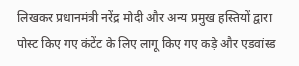लिखकर प्रधानमंत्री नरेंद्र मोदी और अन्य प्रमुख हस्तियों द्वारा पोस्ट किए गए कंटेंट के लिए लागू किए गए कड़े और एडवांस्ड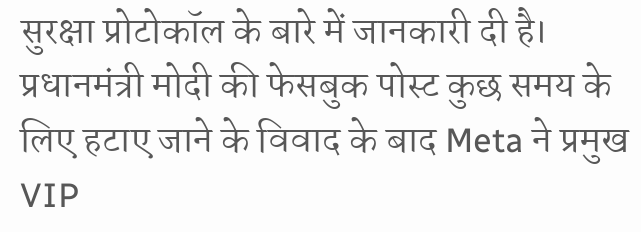सुरक्षा प्रोटोकॉल के बारे में जानकारी दी है। प्रधानमंत्री मोदी की फेसबुक पोस्ट कुछ समय के लिए हटाए जाने के विवाद के बाद Meta ने प्रमुख VIP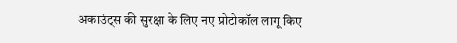अकाउंट्स की सुरक्षा के लिए नए प्रोटोकॉल लागू किए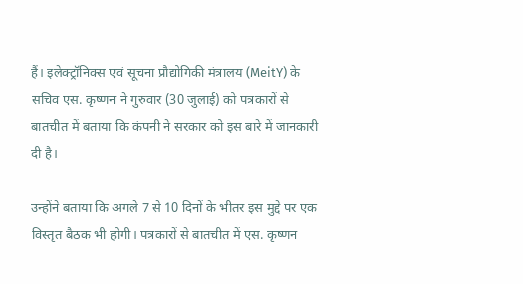हैं। इलेक्ट्रॉनिक्स एवं सूचना प्रौद्योगिकी मंत्रालय (MeitY) के सचिव एस. कृष्णन ने गुरुवार (30 जुलाई) को पत्रकारों से बातचीत में बताया कि कंपनी ने सरकार को इस बारे में जानकारी दी है।

उन्होंने बताया कि अगले 7 से 10 दिनों के भीतर इस मुद्दे पर एक विस्तृत बैठक भी होगी। पत्रकारों से बातचीत में एस. कृष्णन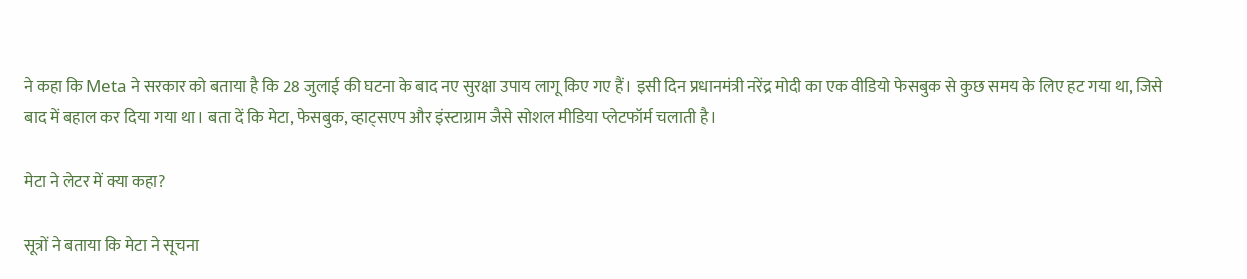ने कहा कि Meta ने सरकार को बताया है कि 28 जुलाई की घटना के बाद नए सुरक्षा उपाय लागू किए गए हैं। इसी दिन प्रधानमंत्री नरेंद्र मोदी का एक वीडियो फेसबुक से कुछ समय के लिए हट गया था, जिसे बाद में बहाल कर दिया गया था। बता दें कि मेटा, फेसबुक, व्हाट्सएप और इंस्टाग्राम जैसे सोशल मीडिया प्लेटफॉर्म चलाती है।

मेटा ने लेटर में क्या कहा?

सूत्रों ने बताया कि मेटा ने सूचना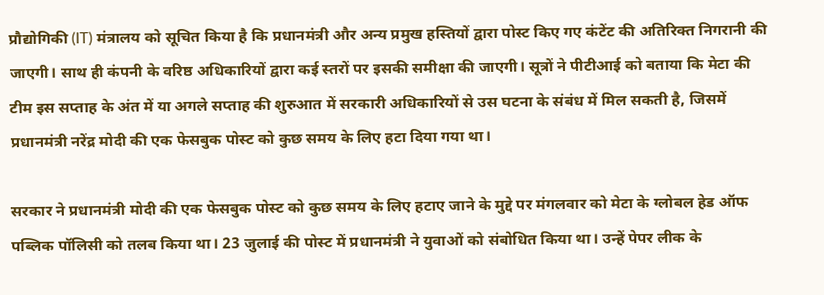प्रौद्योगिकी (IT) मंत्रालय को सूचित किया है कि प्रधानमंत्री और अन्य प्रमुख हस्तियों द्वारा पोस्ट किए गए कंटेंट की अतिरिक्त निगरानी की जाएगी। साथ ही कंपनी के वरिष्ठ अधिकारियों द्वारा कई स्तरों पर इसकी समीक्षा की जाएगी। सूत्रों ने पीटीआई को बताया कि मेटा की टीम इस सप्ताह के अंत में या अगले सप्ताह की शुरुआत में सरकारी अधिकारियों से उस घटना के संबंध में मिल सकती है, जिसमें प्रधानमंत्री नरेंद्र मोदी की एक फेसबुक पोस्ट को कुछ समय के लिए हटा दिया गया था।

सरकार ने प्रधानमंत्री मोदी की एक फेसबुक पोस्ट को कुछ समय के लिए हटाए जाने के मुद्दे पर मंगलवार को मेटा के ग्लोबल हेड ऑफ पब्लिक पॉलिसी को तलब किया था। 23 जुलाई की पोस्ट में प्रधानमंत्री ने युवाओं को संबोधित किया था। उन्हें पेपर लीक के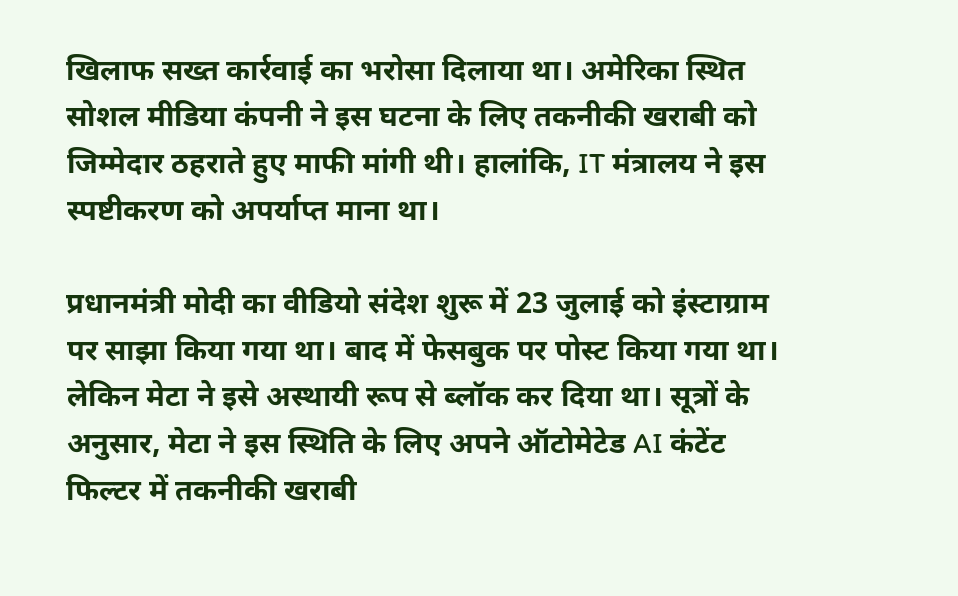खिलाफ सख्त कार्रवाई का भरोसा दिलाया था। अमेरिका स्थित सोशल मीडिया कंपनी ने इस घटना के लिए तकनीकी खराबी को जिम्मेदार ठहराते हुए माफी मांगी थी। हालांकि, IT मंत्रालय ने इस स्पष्टीकरण को अपर्याप्त माना था।

प्रधानमंत्री मोदी का वीडियो संदेश शुरू में 23 जुलाई को इंस्टाग्राम पर साझा किया गया था। बाद में फेसबुक पर पोस्ट किया गया था। लेकिन मेटा ने इसे अस्थायी रूप से ब्लॉक कर दिया था। सूत्रों के अनुसार, मेटा ने इस स्थिति के लिए अपने ऑटोमेटेड AI कंटेंट फिल्टर में तकनीकी खराबी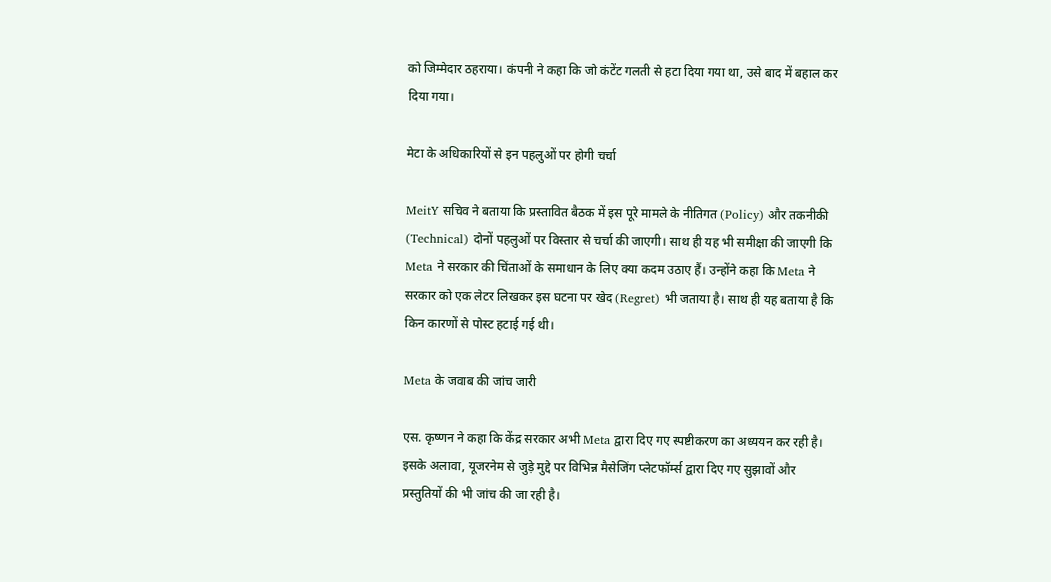को जिम्मेदार ठहराया। कंपनी ने कहा कि जो कंटेंट गलती से हटा दिया गया था, उसे बाद में बहाल कर दिया गया।

मेटा के अधिकारियों से इन पहलुओं पर होगी चर्चा

MeitY सचिव ने बताया कि प्रस्तावित बैठक में इस पूरे मामले के नीतिगत (Policy) और तकनीकी (Technical) दोनों पहलुओं पर विस्तार से चर्चा की जाएगी। साथ ही यह भी समीक्षा की जाएगी कि Meta ने सरकार की चिंताओं के समाधान के लिए क्या कदम उठाए हैं। उन्होंने कहा कि Meta ने सरकार को एक लेटर लिखकर इस घटना पर खेद (Regret) भी जताया है। साथ ही यह बताया है कि किन कारणों से पोस्ट हटाई गई थी।

Meta के जवाब की जांच जारी

एस. कृष्णन ने कहा कि केंद्र सरकार अभी Meta द्वारा दिए गए स्पष्टीकरण का अध्ययन कर रही है। इसके अलावा, यूजरनेम से जुड़े मुद्दे पर विभिन्न मैसेजिंग प्लेटफॉर्म्स द्वारा दिए गए सुझावों और प्रस्तुतियों की भी जांच की जा रही है।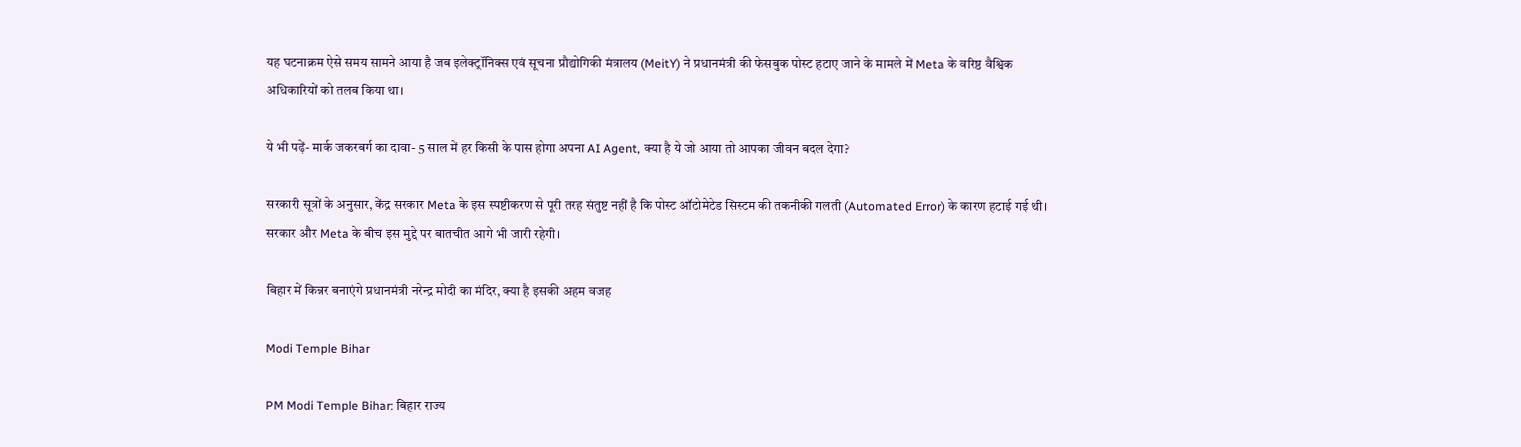यह घटनाक्रम ऐसे समय सामने आया है जब इलेक्ट्रॉनिक्स एवं सूचना प्रौद्योगिकी मंत्रालय (MeitY) ने प्रधानमंत्री की फेसबुक पोस्ट हटाए जाने के मामले में Meta के वरिष्ठ वैश्विक अधिकारियों को तलब किया था।

ये भी पढ़ें- मार्क जकरबर्ग का दावा- 5 साल में हर किसी के पास होगा अपना AI Agent, क्या है ये जो आया तो आपका जीवन बदल देगा?

सरकारी सूत्रों के अनुसार, केंद्र सरकार Meta के इस स्पष्टीकरण से पूरी तरह संतुष्ट नहीं है कि पोस्ट ऑटोमेटेड सिस्टम की तकनीकी गलती (Automated Error) के कारण हटाई गई थी। सरकार और Meta के बीच इस मुद्दे पर बातचीत आगे भी जारी रहेगी।

बिहार में किन्नर बनाएंगे प्रधानमंत्री नरेन्द्र मोदी का मंदिर, क्या है इसकी अहम वजह

Modi Temple Bihar

PM Modi Temple Bihar: बिहार राज्य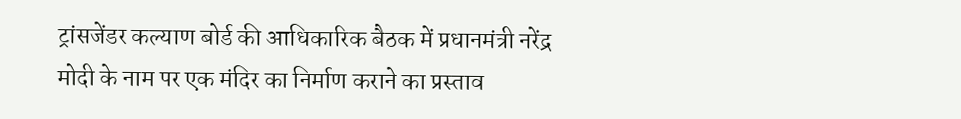ट्रांसजेंडर कल्याण बोर्ड की आधिकारिक बैठक में प्रधानमंत्री नरेंद्र मोदी के नाम पर एक मंदिर का निर्माण कराने का प्रस्ताव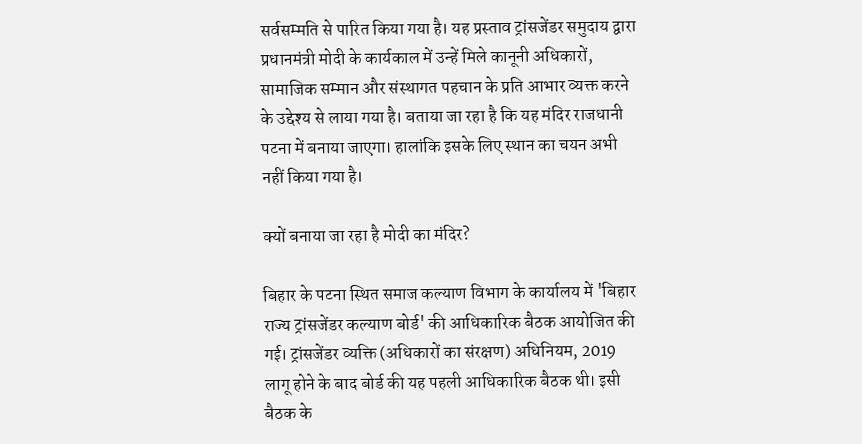सर्वसम्मति से पारित किया गया है। यह प्रस्ताव ट्रांसजेंडर समुदाय द्वारा प्रधानमंत्री मोदी के कार्यकाल में उन्हें मिले कानूनी अधिकारों, सामाजिक सम्मान और संस्थागत पहचान के प्रति आभार व्यक्त करने के उद्देश्य से लाया गया है। बताया जा रहा है कि यह मंदिर राजधानी पटना में बनाया जाएगा। हालांकि इसके लिए स्थान का चयन अभी नहीं किया गया है।

क्यों बनाया जा रहा है मोदी का मंदिर?

बिहार के पटना स्थित समाज कल्याण विभाग के कार्यालय में 'बिहार राज्य ट्रांसजेंडर कल्याण बोर्ड' की आधिकारिक बैठक आयोजित की गई। ट्रांसजेंडर व्यक्ति (अधिकारों का संरक्षण) अधिनियम, 2019 लागू होने के बाद बोर्ड की यह पहली आधिकारिक बैठक थी। इसी बैठक के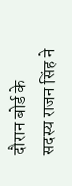दौरान बोर्ड के सदस्य राजन सिंह ने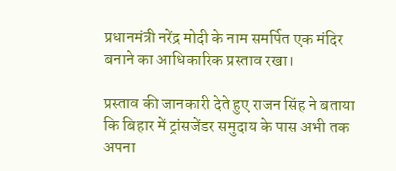प्रधानमंत्री नरेंद्र मोदी के नाम समर्पित एक मंदिर बनाने का आधिकारिक प्रस्ताव रखा।

प्रस्ताव की जानकारी देते हुए राजन सिंह ने बताया कि बिहार में ट्रांसजेंडर समुदाय के पास अभी तक अपना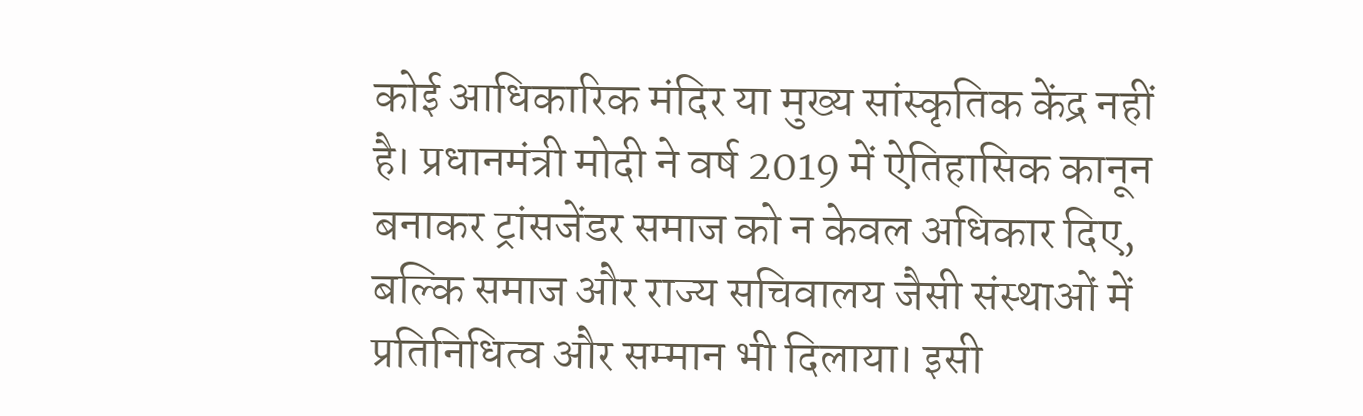कोई आधिकारिक मंदिर या मुख्य सांस्कृतिक केंद्र नहीं है। प्रधानमंत्री मोदी ने वर्ष 2019 में ऐतिहासिक कानून बनाकर ट्रांसजेंडर समाज को न केवल अधिकार दिए, बल्कि समाज और राज्य सचिवालय जैसी संस्थाओं में प्रतिनिधित्व और सम्मान भी दिलाया। इसी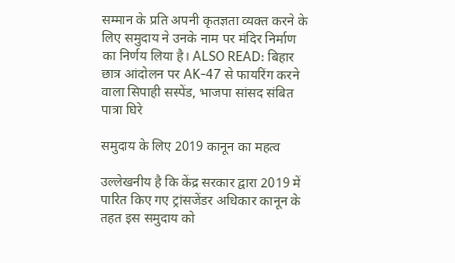सम्मान के प्रति अपनी कृतज्ञता व्यक्त करने के लिए समुदाय ने उनके नाम पर मंदिर निर्माण का निर्णय लिया है। ALSO READ: बिहार छात्र आंदोलन पर AK-47 से फायरिंग करने वाला सिपाही सस्पेंड, भाजपा सांसद संबित पात्रा घिरे

समुदाय के लिए 2019 कानून का महत्व

उल्लेखनीय है कि केंद्र सरकार द्वारा 2019 में पारित किए गए ट्रांसजेंडर अधिकार कानून के तहत इस समुदाय को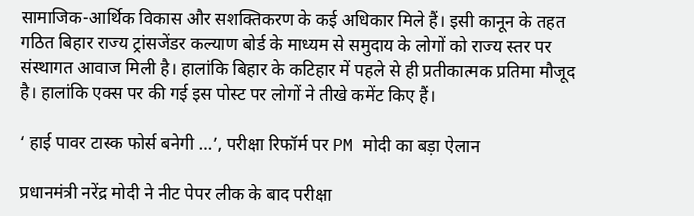सामाजिक-आर्थिक विकास और सशक्तिकरण के कई अधिकार मिले हैं। इसी कानून के तहत गठित बिहार राज्य ट्रांसजेंडर कल्याण बोर्ड के माध्यम से समुदाय के लोगों को राज्य स्तर पर संस्थागत आवाज मिली है। हालांकि बिहार के कटिहार में पहले से ही प्रतीकात्मक प्रतिमा मौजूद है। हालांकि एक्स पर की गई इस पोस्ट पर लोगों ने तीखे कमेंट किए हैं।

‘ हाई पावर टास्क फोर्स बनेगी …’, परीक्षा रिफॉर्म पर PM मोदी का बड़ा ऐलान

प्रधानमंत्री नरेंद्र मोदी ने नीट पेपर लीक के बाद परीक्षा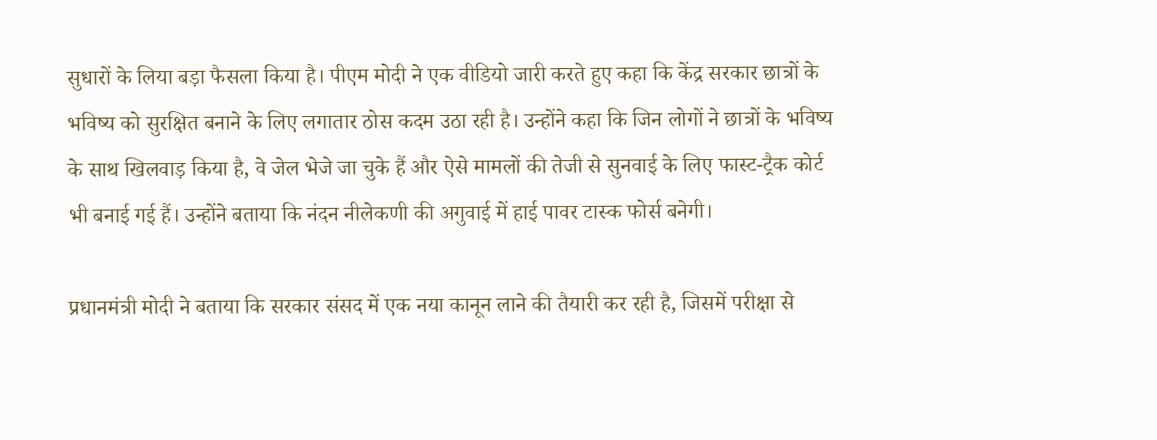सुधारों के लिया बड़ा फैसला किया है। पीएम मोदी ने एक वीडियो जारी करते हुए कहा कि केंद्र सरकार छात्रों के भविष्य को सुरक्षित बनाने के लिए लगातार ठोस कदम उठा रही है। उन्होंने कहा कि जिन लोगों ने छात्रों के भविष्य के साथ खिलवाड़ किया है, वे जेल भेजे जा चुके हैं और ऐसे मामलों की तेजी से सुनवाई के लिए फास्ट-ट्रैक कोर्ट भी बनाई गई हैं। उन्होंने बताया कि नंदन नीलेकणी की अगुवाई में हाई पावर टास्क फोर्स बनेगी।

प्रधानमंत्री मोदी ने बताया कि सरकार संसद में एक नया कानून लाने की तैयारी कर रही है, जिसमें परीक्षा से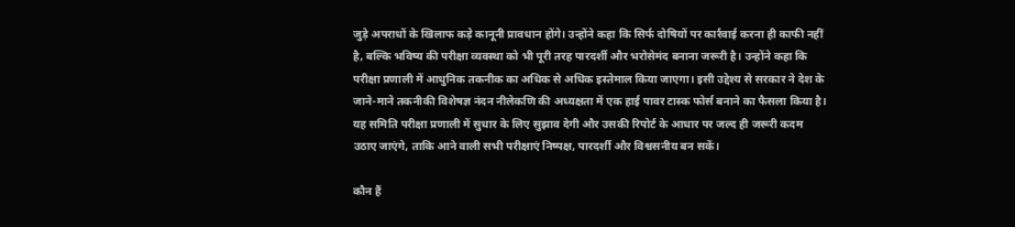जुड़े अपराधों के खिलाफ कड़े कानूनी प्रावधान होंगे। उन्होंने कहा कि सिर्फ दोषियों पर कार्रवाई करना ही काफी नहीं है, बल्कि भविष्य की परीक्षा व्यवस्था को भी पूरी तरह पारदर्शी और भरोसेमंद बनाना जरूरी है। उन्होंने कहा कि परीक्षा प्रणाली में आधुनिक तकनीक का अधिक से अधिक इस्तेमाल किया जाएगा। इसी उद्देश्य से सरकार ने देश के जाने-माने तकनीकी विशेषज्ञ नंदन नीलेकणि की अध्यक्षता में एक हाई पावर टास्क फोर्स बनाने का फैसला किया है। यह समिति परीक्षा प्रणाली में सुधार के लिए सुझाव देगी और उसकी रिपोर्ट के आधार पर जल्द ही जरूरी कदम उठाए जाएंगे, ताकि आने वाली सभी परीक्षाएं निष्पक्ष, पारदर्शी और विश्वसनीय बन सकें।

कौन हैं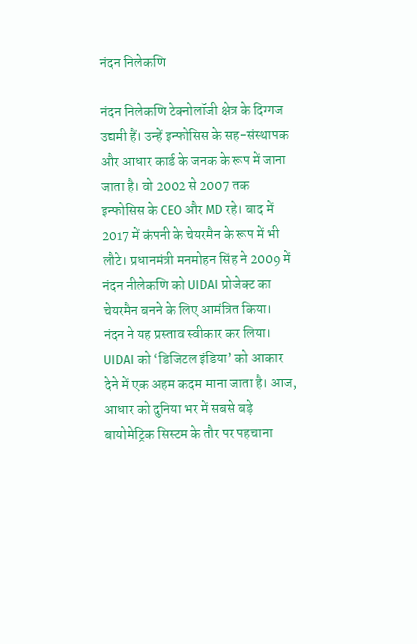नंदन निलेकणि

नंदन निलेकणि टेक्नोलॉजी क्षेत्र के दिग्गज उद्यमी हैं। उन्हें इन्फोसिस के सह-संस्थापक और आधार कार्ड के जनक के रूप में जाना जाता है। वो 2002 से 2007 तक इन्फोसिस के CEO और MD रहे। बाद में 2017 में कंपनी के चेयरमैन के रूप में भी लौटे। प्रधानमंत्री मनमोहन सिंह ने 2009 में नंदन नीलेकणि को UIDAI प्रोजेक्ट का चेयरमैन बनने के लिए आमंत्रित किया। नंदन ने यह प्रस्ताव स्वीकार कर लिया। UIDAI को ‘डिजिटल इंडिया’ को आकार देने में एक अहम कदम माना जाता है। आज, आधार को दुनिया भर में सबसे बड़े बायोमेट्रिक सिस्टम के तौर पर पहचाना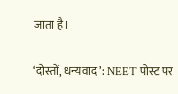जाता है।

‘दोस्तों, धन्यवाद’: NEET पोस्ट पर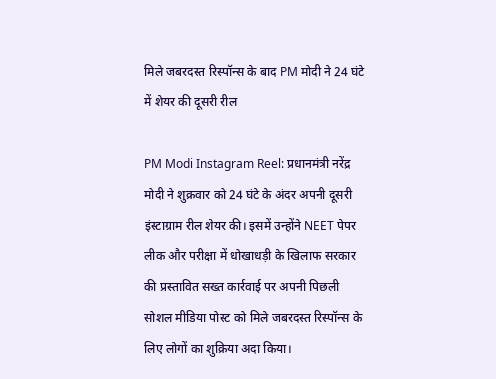मिले जबरदस्त रिस्पॉन्स के बाद PM मोदी ने 24 घंटे में शेयर की दूसरी रील

PM Modi Instagram Reel: प्रधानमंत्री नरेंद्र मोदी ने शुक्रवार को 24 घंटे के अंदर अपनी दूसरी इंस्टाग्राम रील शेयर की। इसमें उन्होंने NEET पेपर लीक और परीक्षा में धोखाधड़ी के खिलाफ सरकार की प्रस्तावित सख्त कार्रवाई पर अपनी पिछली सोशल मीडिया पोस्ट को मिले जबरदस्त रिस्पॉन्स के लिए लोगों का शुक्रिया अदा किया।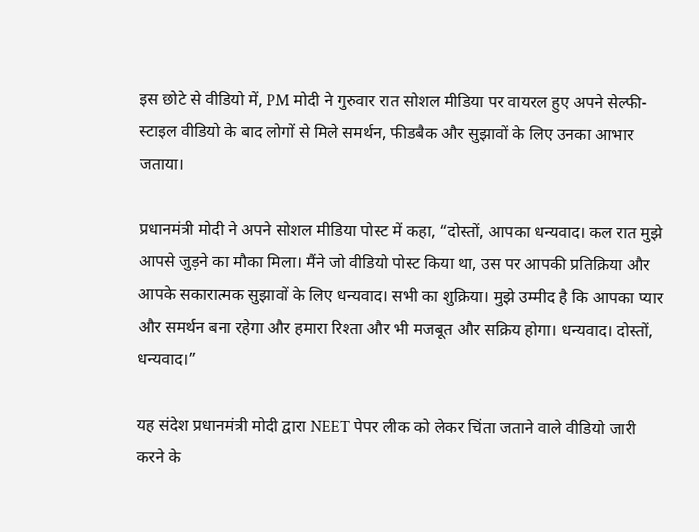इस छोटे से वीडियो में, PM मोदी ने गुरुवार रात सोशल मीडिया पर वायरल हुए अपने सेल्फी-स्टाइल वीडियो के बाद लोगों से मिले समर्थन, फीडबैक और सुझावों के लिए उनका आभार जताया।

प्रधानमंत्री मोदी ने अपने सोशल मीडिया पोस्ट में कहा, “दोस्तों, आपका धन्यवाद। कल रात मुझे आपसे जुड़ने का मौका मिला। मैंने जो वीडियो पोस्ट किया था, उस पर आपकी प्रतिक्रिया और आपके सकारात्मक सुझावों के लिए धन्यवाद। सभी का शुक्रिया। मुझे उम्मीद है कि आपका प्यार और समर्थन बना रहेगा और हमारा रिश्ता और भी मजबूत और सक्रिय होगा। धन्यवाद। दोस्तों, धन्यवाद।”

यह संदेश प्रधानमंत्री मोदी द्वारा NEET पेपर लीक को लेकर चिंता जताने वाले वीडियो जारी करने के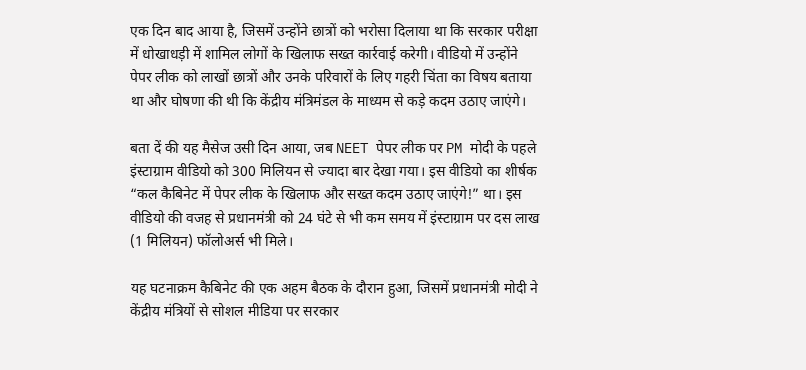एक दिन बाद आया है, जिसमें उन्होंने छात्रों को भरोसा दिलाया था कि सरकार परीक्षा में धोखाधड़ी में शामिल लोगों के खिलाफ सख्त कार्रवाई करेगी। वीडियो में उन्होंने पेपर लीक को लाखों छात्रों और उनके परिवारों के लिए गहरी चिंता का विषय बताया था और घोषणा की थी कि केंद्रीय मंत्रिमंडल के माध्यम से कड़े कदम उठाए जाएंगे।

बता दें की यह मैसेज उसी दिन आया, जब NEET पेपर लीक पर PM मोदी के पहले इंस्टाग्राम वीडियो को 300 मिलियन से ज्यादा बार देखा गया। इस वीडियो का शीर्षक “कल कैबिनेट में पेपर लीक के खिलाफ और सख्त कदम उठाए जाएंगे!” था। इस वीडियो की वजह से प्रधानमंत्री को 24 घंटे से भी कम समय में इंस्टाग्राम पर दस लाख (1 मिलियन) फॉलोअर्स भी मिले।

यह घटनाक्रम कैबिनेट की एक अहम बैठक के दौरान हुआ, जिसमें प्रधानमंत्री मोदी ने केंद्रीय मंत्रियों से सोशल मीडिया पर सरकार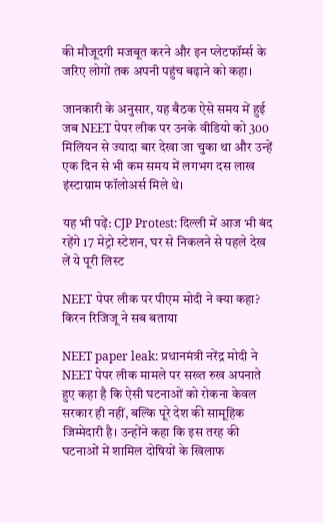की मौजूदगी मजबूत करने और इन प्लेटफॉर्म्स के जरिए लोगों तक अपनी पहुंच बढ़ाने को कहा।

जानकारी के अनुसार, यह बैठक ऐसे समय में हुई जब NEET पेपर लीक पर उनके वीडियो को 300 मिलियन से ज्यादा बार देखा जा चुका था और उन्हें एक दिन से भी कम समय में लगभग दस लाख इंस्टाग्राम फॉलोअर्स मिले थे।

यह भी पढ़ें: CJP Protest: दिल्ली में आज भी बंद रहेंगे 17 मेट्रो स्टेशन, घर से निकलने से पहले देख लें ये पूरी लिस्ट

NEET पेपर लीक पर पीएम मोदी ने क्या कहा? किरन रिजिजू ने सब बताया

NEET paper leak: प्रधानमंत्री नरेंद्र मोदी ने NEET पेपर लीक मामले पर सख्त रुख अपनाते हुए कहा है कि ऐसी घटनाओं को रोकना केवल सरकार ही नहीं, बल्कि पूरे देश की सामूहिक जिम्मेदारी है। उन्होंने कहा कि इस तरह की घटनाओं में शामिल दोषियों के खिलाफ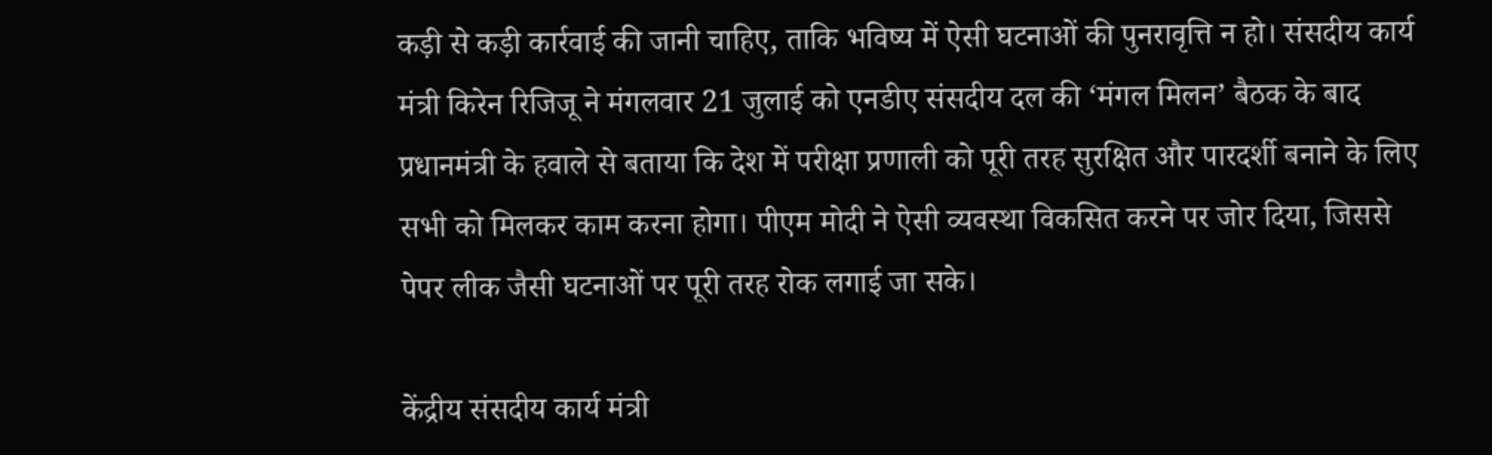कड़ी से कड़ी कार्रवाई की जानी चाहिए, ताकि भविष्य में ऐसी घटनाओं की पुनरावृत्ति न हो। संसदीय कार्य मंत्री किरेन रिजिजू ने मंगलवार 21 जुलाई को एनडीए संसदीय दल की ‘मंगल मिलन’ बैठक के बाद प्रधानमंत्री के हवाले से बताया कि देश में परीक्षा प्रणाली को पूरी तरह सुरक्षित और पारदर्शी बनाने के लिए सभी को मिलकर काम करना होगा। पीएम मोदी ने ऐसी व्यवस्था विकसित करने पर जोर दिया, जिससे पेपर लीक जैसी घटनाओं पर पूरी तरह रोक लगाई जा सके।

केंद्रीय संसदीय कार्य मंत्री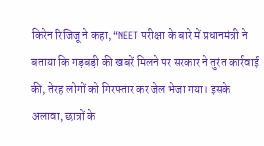किरेन रिजिजू ने कहा, “NEET परीक्षा के बारे में प्रधानमंत्री ने बताया कि गड़बड़ी की खबरें मिलने पर सरकार ने तुरंत कार्रवाई की, तेरह लोगों को गिरफ्तार कर जेल भेजा गया। इसके अलावा, छात्रों के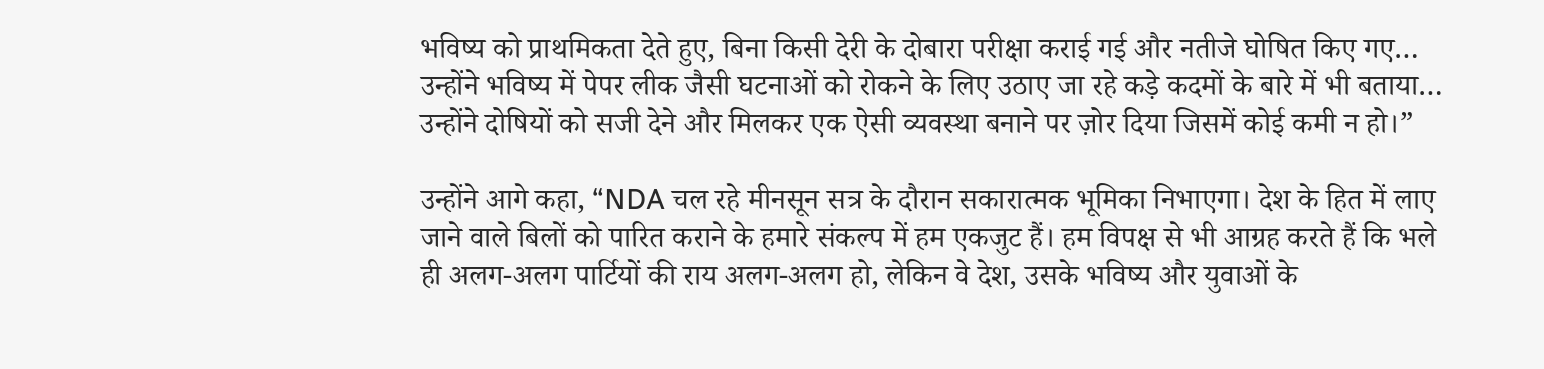भविष्य को प्राथमिकता देते हुए, बिना किसी देरी के दोबारा परीक्षा कराई गई और नतीजे घोषित किए गए… उन्होंने भविष्य में पेपर लीक जैसी घटनाओं को रोकने के लिए उठाए जा रहे कड़े कदमों के बारे में भी बताया… उन्होंने दोषियों को सजी देने और मिलकर एक ऐसी व्यवस्था बनाने पर ज़ोर दिया जिसमें कोई कमी न हो।”

उन्होंने आगे कहा, “NDA चल रहे मीनसून सत्र के दौरान सकारात्मक भूमिका निभाएगा। देश के हित में लाए जाने वाले बिलों को पारित कराने के हमारे संकल्प में हम एकजुट हैं। हम विपक्ष से भी आग्रह करते हैं कि भले ही अलग-अलग पार्टियों की राय अलग-अलग हो, लेकिन वे देश, उसके भविष्य और युवाओं के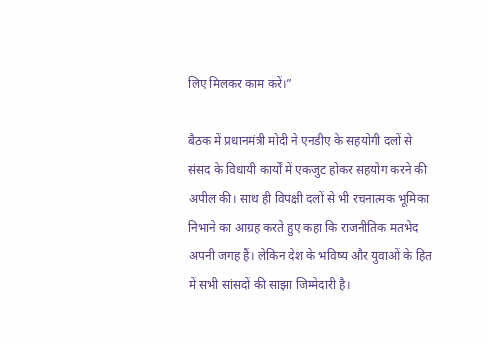लिए मिलकर काम करें।”

बैठक में प्रधानमंत्री मोदी ने एनडीए के सहयोगी दलों से संसद के विधायी कार्यों में एकजुट होकर सहयोग करने की अपील की। साथ ही विपक्षी दलों से भी रचनात्मक भूमिका निभाने का आग्रह करते हुए कहा कि राजनीतिक मतभेद अपनी जगह हैं। लेकिन देश के भविष्य और युवाओं के हित में सभी सांसदों की साझा जिम्मेदारी है।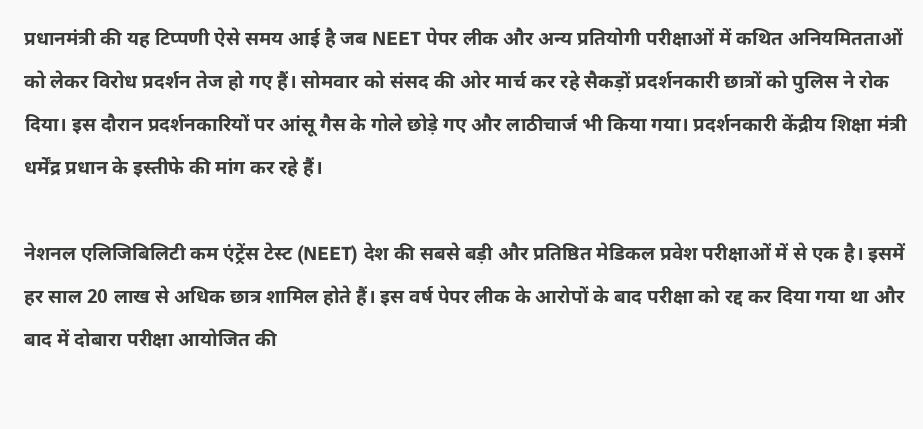प्रधानमंत्री की यह टिप्पणी ऐसे समय आई है जब NEET पेपर लीक और अन्य प्रतियोगी परीक्षाओं में कथित अनियमितताओं को लेकर विरोध प्रदर्शन तेज हो गए हैं। सोमवार को संसद की ओर मार्च कर रहे सैकड़ों प्रदर्शनकारी छात्रों को पुलिस ने रोक दिया। इस दौरान प्रदर्शनकारियों पर आंसू गैस के गोले छोड़े गए और लाठीचार्ज भी किया गया। प्रदर्शनकारी केंद्रीय शिक्षा मंत्री धर्मेंद्र प्रधान के इस्तीफे की मांग कर रहे हैं।

नेशनल एलिजिबिलिटी कम एंट्रेंस टेस्ट (NEET) देश की सबसे बड़ी और प्रतिष्ठित मेडिकल प्रवेश परीक्षाओं में से एक है। इसमें हर साल 20 लाख से अधिक छात्र शामिल होते हैं। इस वर्ष पेपर लीक के आरोपों के बाद परीक्षा को रद्द कर दिया गया था और बाद में दोबारा परीक्षा आयोजित की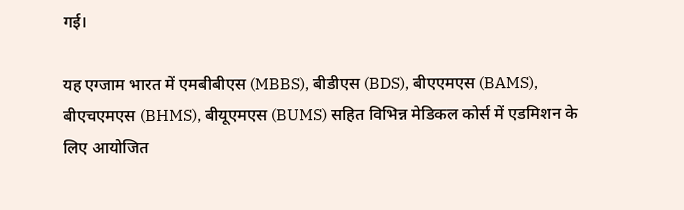गई।

यह एग्जाम भारत में एमबीबीएस (MBBS), बीडीएस (BDS), बीएएमएस (BAMS), बीएचएमएस (BHMS), बीयूएमएस (BUMS) सहित विभिन्न मेडिकल कोर्स में एडमिशन के लिए आयोजित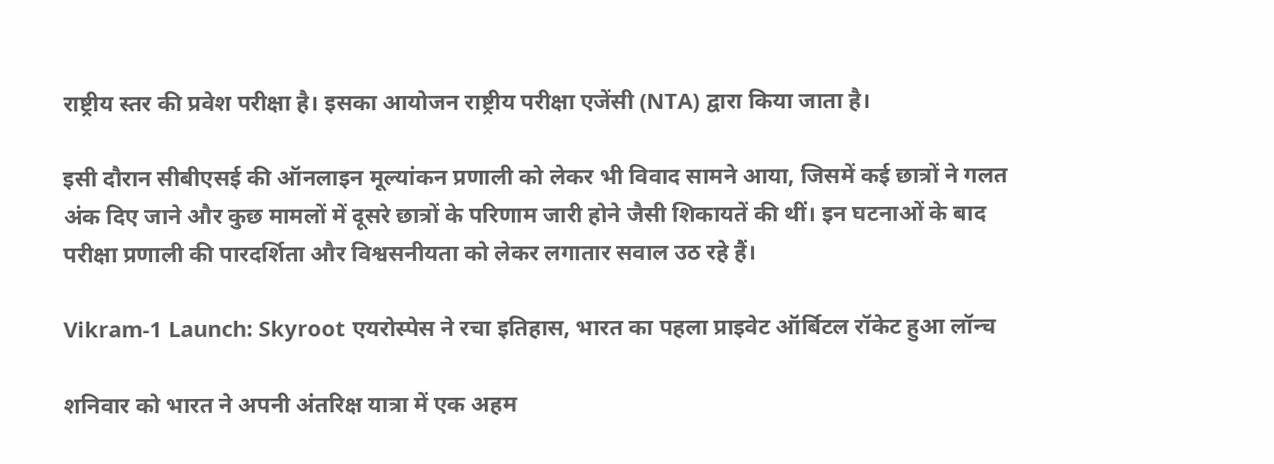राष्ट्रीय स्तर की प्रवेश परीक्षा है। इसका आयोजन राष्ट्रीय परीक्षा एजेंसी (NTA) द्वारा किया जाता है।

इसी दौरान सीबीएसई की ऑनलाइन मूल्यांकन प्रणाली को लेकर भी विवाद सामने आया, जिसमें कई छात्रों ने गलत अंक दिए जाने और कुछ मामलों में दूसरे छात्रों के परिणाम जारी होने जैसी शिकायतें की थीं। इन घटनाओं के बाद परीक्षा प्रणाली की पारदर्शिता और विश्वसनीयता को लेकर लगातार सवाल उठ रहे हैं।

Vikram-1 Launch: Skyroot एयरोस्पेस ने रचा इतिहास, भारत का पहला प्राइवेट ऑर्बिटल रॉकेट हुआ लॉन्च

शनिवार को भारत ने अपनी अंतरिक्ष यात्रा में एक अहम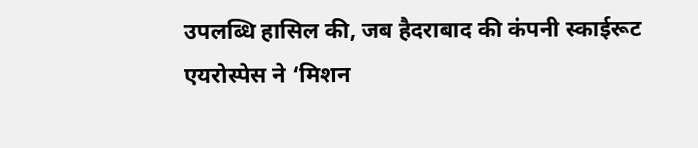उपलब्धि हासिल की, जब हैदराबाद की कंपनी स्काईरूट एयरोस्पेस ने ‘मिशन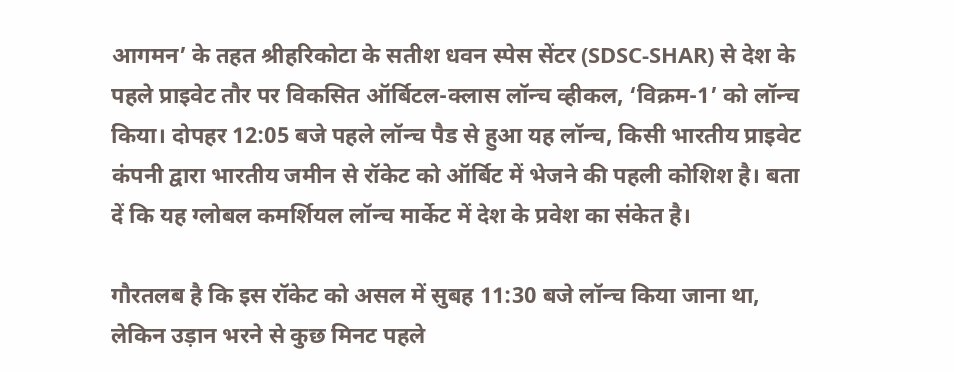आगमन’ के तहत श्रीहरिकोटा के सतीश धवन स्पेस सेंटर (SDSC-SHAR) से देश के पहले प्राइवेट तौर पर विकसित ऑर्बिटल-क्लास लॉन्च व्हीकल, ‘विक्रम-1’ को लॉन्च किया। दोपहर 12:05 बजे पहले लॉन्च पैड से हुआ यह लॉन्च, किसी भारतीय प्राइवेट कंपनी द्वारा भारतीय जमीन से रॉकेट को ऑर्बिट में भेजने की पहली कोशिश है। बता दें कि यह ग्लोबल कमर्शियल लॉन्च मार्केट में देश के प्रवेश का संकेत है।

गौरतलब है कि इस रॉकेट को असल में सुबह 11:30 बजे लॉन्च किया जाना था, लेकिन उड़ान भरने से कुछ मिनट पहले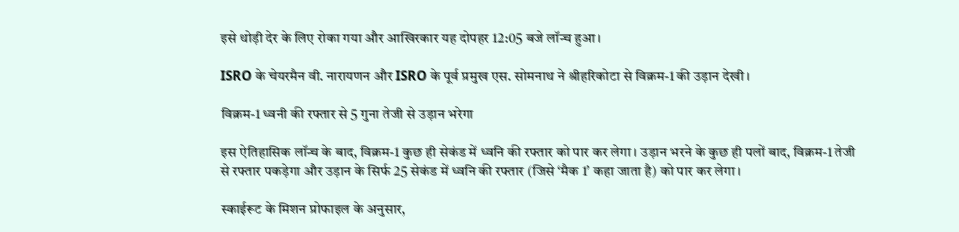इसे थोड़ी देर के लिए रोका गया और आखिरकार यह दोपहर 12:05 बजे लॉन्च हुआ।

ISRO के चेयरमैन वी. नारायणन और ISRO के पूर्व प्रमुख एस. सोमनाथ ने श्रीहरिकोटा से विक्रम-1 की उड़ान देखी।

विक्रम-1 ध्वनी की रफ्तार से 5 गुना तेजी से उड़ान भरेगा

इस ऐतिहासिक लॉन्च के बाद, विक्रम-1 कुछ ही सेकंड में ध्वनि की रफ्तार को पार कर लेगा। उड़ान भरने के कुछ ही पलों बाद, विक्रम-1 तेजी से रफ्तार पकड़ेगा और उड़ान के सिर्फ 25 सेकंड में ध्वनि की रफ्तार (जिसे ‘मैक 1’ कहा जाता है) को पार कर लेगा।

स्काईरूट के मिशन प्रोफाइल के अनुसार,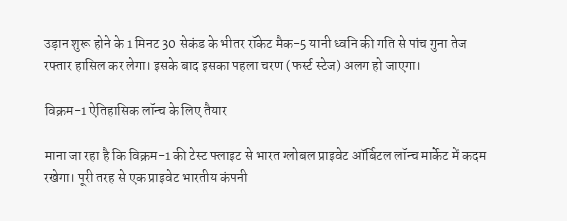उड़ान शुरू होने के 1 मिनट 30 सेकंड के भीतर रॉकेट मैक-5 यानी ध्वनि की गति से पांच गुना तेज रफ्तार हासिल कर लेगा। इसके बाद इसका पहला चरण (फर्स्ट स्टेज) अलग हो जाएगा।

विक्रम-1 ऐतिहासिक लॉन्च के लिए तैयार

माना जा रहा है कि विक्रम-1 की टेस्ट फ्लाइट से भारत ग्लोबल प्राइवेट ऑर्बिटल लॉन्च मार्केट में कदम रखेगा। पूरी तरह से एक प्राइवेट भारतीय कंपनी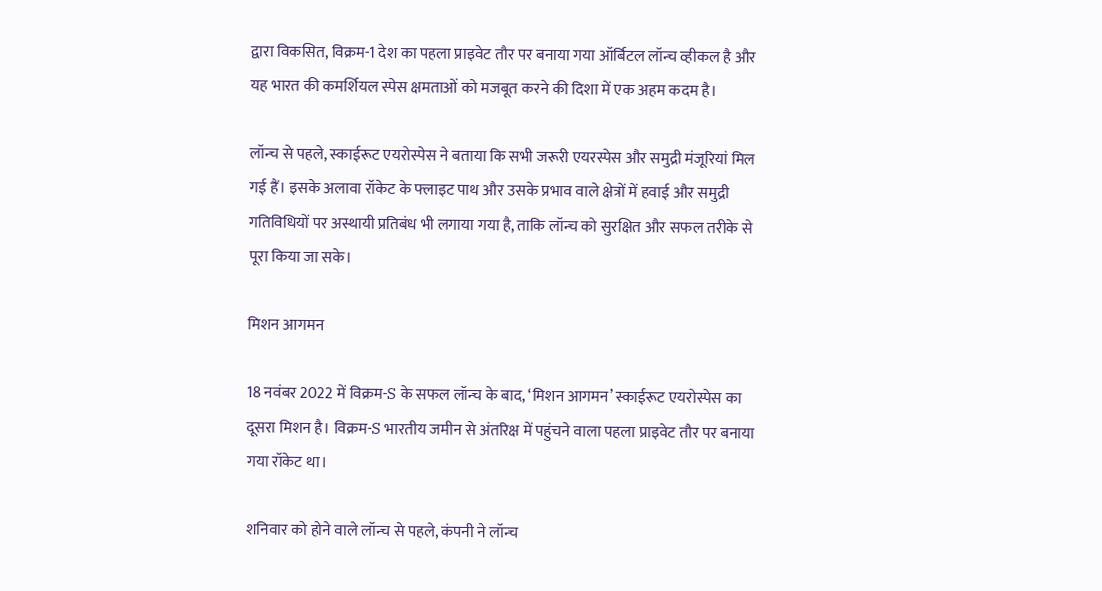द्वारा विकसित, विक्रम-1 देश का पहला प्राइवेट तौर पर बनाया गया ऑर्बिटल लॉन्च व्हीकल है और यह भारत की कमर्शियल स्पेस क्षमताओं को मजबूत करने की दिशा में एक अहम कदम है।

लॉन्च से पहले, स्काईरूट एयरोस्पेस ने बताया कि सभी जरूरी एयरस्पेस और समुद्री मंजूरियां मिल गई हैं। इसके अलावा रॉकेट के फ्लाइट पाथ और उसके प्रभाव वाले क्षेत्रों में हवाई और समुद्री गतिविधियों पर अस्थायी प्रतिबंध भी लगाया गया है, ताकि लॉन्च को सुरक्षित और सफल तरीके से पूरा किया जा सके।

मिशन आगमन

18 नवंबर 2022 में विक्रम-S के सफल लॉन्च के बाद, ‘मिशन आगमन’ स्काईरूट एयरोस्पेस का दूसरा मिशन है। विक्रम-S भारतीय जमीन से अंतरिक्ष में पहुंचने वाला पहला प्राइवेट तौर पर बनाया गया रॉकेट था।

शनिवार को होने वाले लॉन्च से पहले, कंपनी ने लॉन्च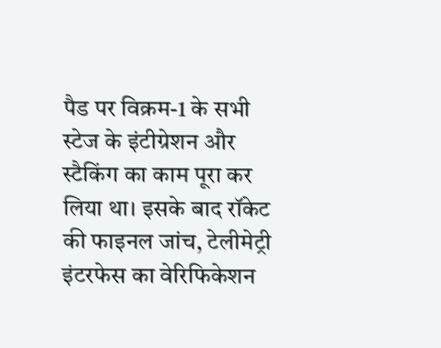पैड पर विक्रम-1 के सभी स्टेज के इंटीग्रेशन और स्टैकिंग का काम पूरा कर लिया था। इसके बाद रॉकेट की फाइनल जांच, टेलीमेट्री इंटरफेस का वेरिफिकेशन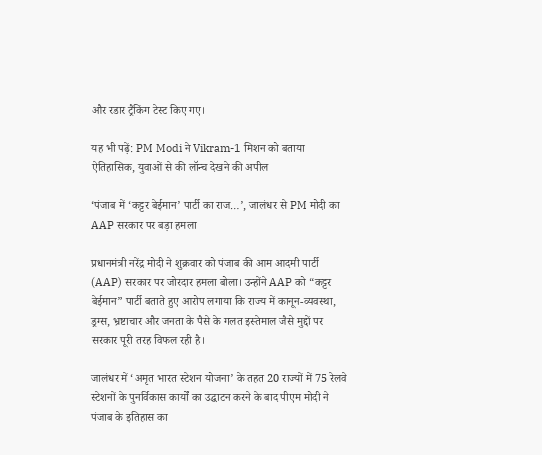और रडार ट्रैकिंग टेस्ट किए गए।

यह भी पढ़ें: PM Modi ने Vikram-1 मिशन को बताया ऐतिहासिक, युवाओं से की लॉन्च देखने की अपील

‘पंजाब में ‘कट्टर बेईमान’ पार्टी का राज…’, जालंधर से PM मोदी का AAP सरकार पर बड़ा हमला

प्रधानमंत्री नरेंद्र मोदी ने शुक्रवार को पंजाब की आम आदमी पार्टी (AAP) सरकार पर जोरदार हमला बोला। उन्होंने AAP को “कट्टर बेईमान” पार्टी बताते हुए आरोप लगाया कि राज्य में कानून-व्यवस्था, ड्रग्स, भ्रष्टाचार और जनता के पैसे के गलत इस्तेमाल जैसे मुद्दों पर सरकार पूरी तरह विफल रही है।

जालंधर में ‘अमृत भारत स्टेशन योजना’ के तहत 20 राज्यों में 75 रेलवे स्टेशनों के पुनर्विकास कार्यों का उद्घाटन करने के बाद पीएम मोदी ने पंजाब के इतिहास का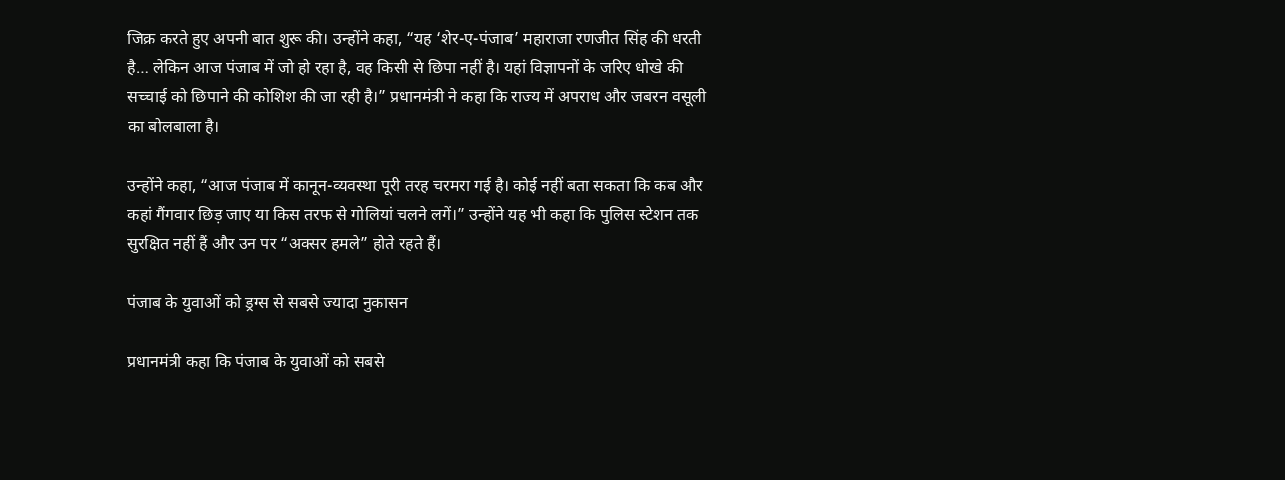जिक्र करते हुए अपनी बात शुरू की। उन्होंने कहा, “यह ‘शेर-ए-पंजाब’ महाराजा रणजीत सिंह की धरती है… लेकिन आज पंजाब में जो हो रहा है, वह किसी से छिपा नहीं है। यहां विज्ञापनों के जरिए धोखे की सच्चाई को छिपाने की कोशिश की जा रही है।” प्रधानमंत्री ने कहा कि राज्य में अपराध और जबरन वसूली का बोलबाला है।

उन्होंने कहा, “आज पंजाब में कानून-व्यवस्था पूरी तरह चरमरा गई है। कोई नहीं बता सकता कि कब और कहां गैंगवार छिड़ जाए या किस तरफ से गोलियां चलने लगें।” उन्होंने यह भी कहा कि पुलिस स्टेशन तक सुरक्षित नहीं हैं और उन पर “अक्सर हमले” होते रहते हैं।

पंजाब के युवाओं को ड्रग्स से सबसे ज्यादा नुकासन

प्रधानमंत्री कहा कि पंजाब के युवाओं को सबसे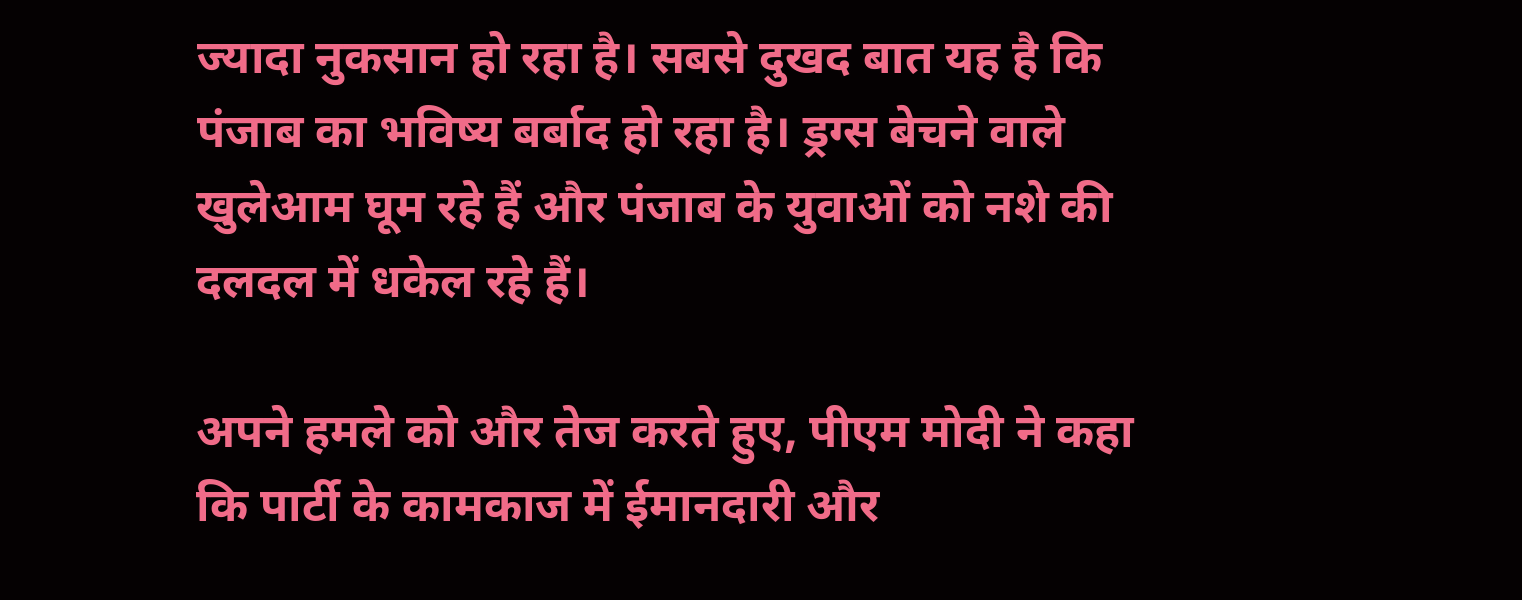ज्यादा नुकसान हो रहा है। सबसे दुखद बात यह है कि पंजाब का भविष्य बर्बाद हो रहा है। ड्रग्स बेचने वाले खुलेआम घूम रहे हैं और पंजाब के युवाओं को नशे की दलदल में धकेल रहे हैं।

अपने हमले को और तेज करते हुए, पीएम मोदी ने कहा कि पार्टी के कामकाज में ईमानदारी और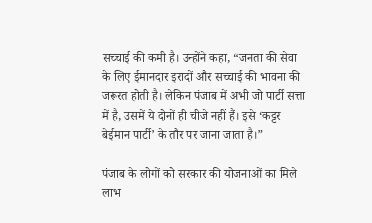सच्चाई की कमी है। उन्होंने कहा, “जनता की सेवा के लिए ईमानदार इरादों और सच्चाई की भावना की जरूरत होती है। लेकिन पंजाब में अभी जो पार्टी सत्ता में है, उसमें ये दोनों ही चीजे नहीं हैं। इसे ‘कट्टर बेईमान पार्टी’ के तौर पर जाना जाता है।”

पंजाब के लोगों को सरकार की योजनाओं का मिले लाभ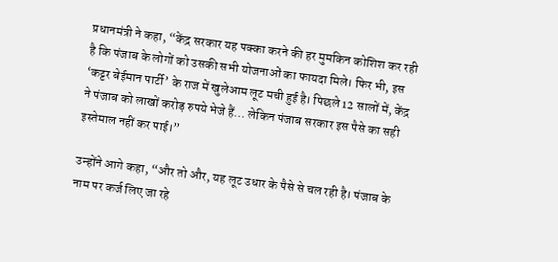प्रधानमंत्री ने कहा, “केंद्र सरकार यह पक्का करने की हर मुमकिन कोशिश कर रही है कि पंजाब के लोगों को उसकी सभी योजनाओं का फायदा मिले। फिर भी, इस ‘कट्टर बेईमान पार्टी’ के राज में खुलेआम लूट मची हुई है। पिछले 12 सालों में, केंद्र ने पंजाब को लाखों करोड़ रुपये भेजे हैं… लेकिन पंजाब सरकार इस पैसे का सही इस्तेमाल नहीं कर पाई।”

उन्होंने आगे कहा, “और तो और, यह लूट उधार के पैसे से चल रही है। पंजाब के नाम पर कर्ज लिए जा रहे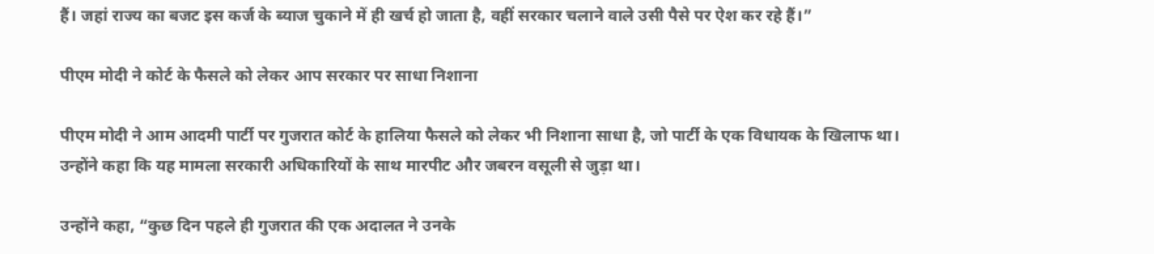हैं। जहां राज्य का बजट इस कर्ज के ब्याज चुकाने में ही खर्च हो जाता है, वहीं सरकार चलाने वाले उसी पैसे पर ऐश कर रहे हैं।”

पीएम मोदी ने कोर्ट के फैसले को लेकर आप सरकार पर साधा निशाना

पीएम मोदी ने आम आदमी पार्टी पर गुजरात कोर्ट के हालिया फैसले को लेकर भी निशाना साधा है, जो पार्टी के एक विधायक के खिलाफ था। उन्होंने कहा कि यह मामला सरकारी अधिकारियों के साथ मारपीट और जबरन वसूली से जुड़ा था।

उन्होंने कहा, “कुछ दिन पहले ही गुजरात की एक अदालत ने उनके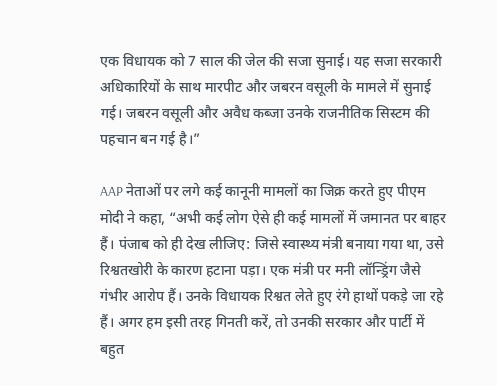एक विधायक को 7 साल की जेल की सजा सुनाई। यह सजा सरकारी अधिकारियों के साथ मारपीट और जबरन वसूली के मामले में सुनाई गई। जबरन वसूली और अवैध कब्जा उनके राजनीतिक सिस्टम की पहचान बन गई है।”

AAP नेताओं पर लगे कई कानूनी मामलों का जिक्र करते हुए पीएम मोदी ने कहा, “अभी कई लोग ऐसे ही कई मामलों में जमानत पर बाहर हैं। पंजाब को ही देख लीजिए: जिसे स्वास्थ्य मंत्री बनाया गया था, उसे रिश्वतखोरी के कारण हटाना पड़ा। एक मंत्री पर मनी लॉन्ड्रिंग जैसे गंभीर आरोप हैं। उनके विधायक रिश्वत लेते हुए रंगे हाथों पकड़े जा रहे हैं। अगर हम इसी तरह गिनती करें, तो उनकी सरकार और पार्टी में बहुत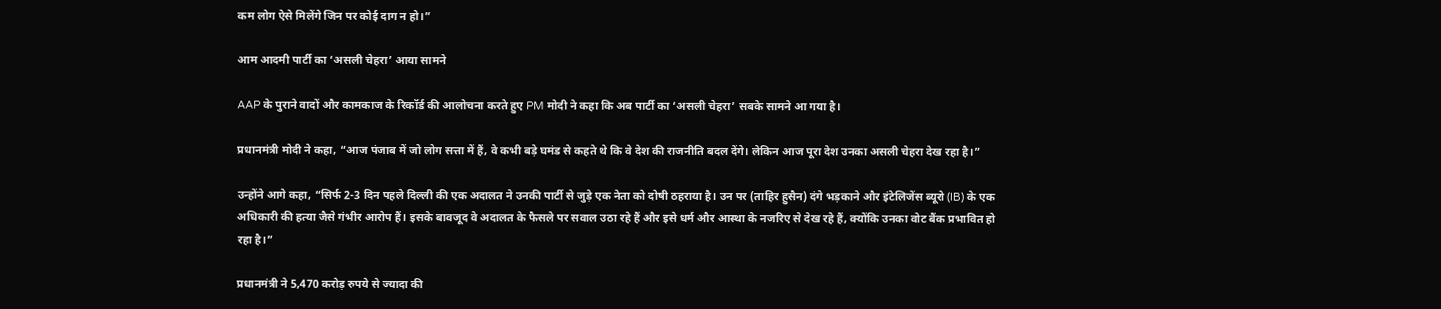कम लोग ऐसे मिलेंगे जिन पर कोई दाग न हो।”

आम आदमी पार्टी का ‘असली चेहरा’ आया सामने

AAP के पुराने वादों और कामकाज के रिकॉर्ड की आलोचना करते हुए PM मोदी ने कहा कि अब पार्टी का ‘असली चेहरा’ सबके सामने आ गया है।

प्रधानमंत्री मोदी ने कहा, “आज पंजाब में जो लोग सत्ता में हैं, वे कभी बड़े घमंड से कहते थे कि वे देश की राजनीति बदल देंगे। लेकिन आज पूरा देश उनका असली चेहरा देख रहा है।”

उन्होंने आगे कहा, “सिर्फ 2-3 दिन पहले दिल्ली की एक अदालत ने उनकी पार्टी से जुड़े एक नेता को दोषी ठहराया है। उन पर (ताहिर हुसैन) दंगे भड़काने और इंटेलिजेंस ब्यूरो (IB) के एक अधिकारी की हत्या जैसे गंभीर आरोप हैं। इसके बावजूद वे अदालत के फैसले पर सवाल उठा रहे हैं और इसे धर्म और आस्था के नजरिए से देख रहे हैं, क्योंकि उनका वोट बैंक प्रभावित हो रहा है।”

प्रधानमंत्री ने 5,470 करोड़ रुपये से ज्यादा की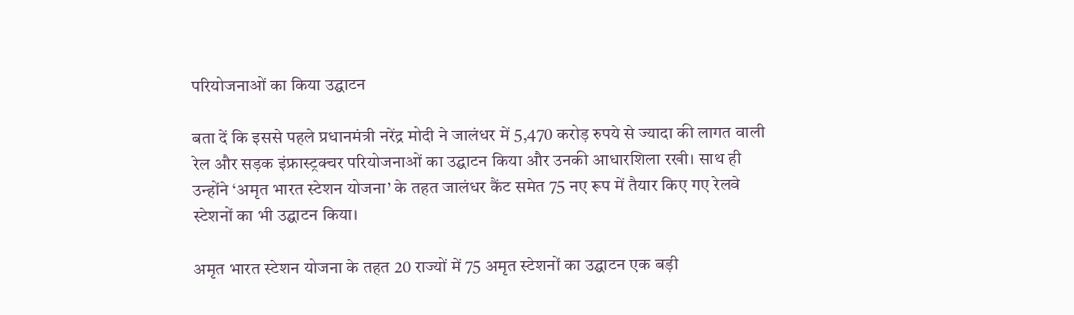परियोजनाओं का किया उद्घाटन

बता दें कि इससे पहले प्रधानमंत्री नरेंद्र मोदी ने जालंधर में 5,470 करोड़ रुपये से ज्यादा की लागत वाली रेल और सड़क इंफ्रास्ट्रक्चर परियोजनाओं का उद्घाटन किया और उनकी आधारशिला रखी। साथ ही उन्होंने ‘अमृत भारत स्टेशन योजना’ के तहत जालंधर कैंट समेत 75 नए रूप में तैयार किए गए रेलवे स्टेशनों का भी उद्घाटन किया।

अमृत भारत स्टेशन योजना के तहत 20 राज्यों में 75 अमृत स्टेशनों का उद्घाटन एक बड़ी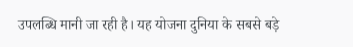उपलब्धि मानी जा रही है। यह योजना दुनिया के सबसे बड़े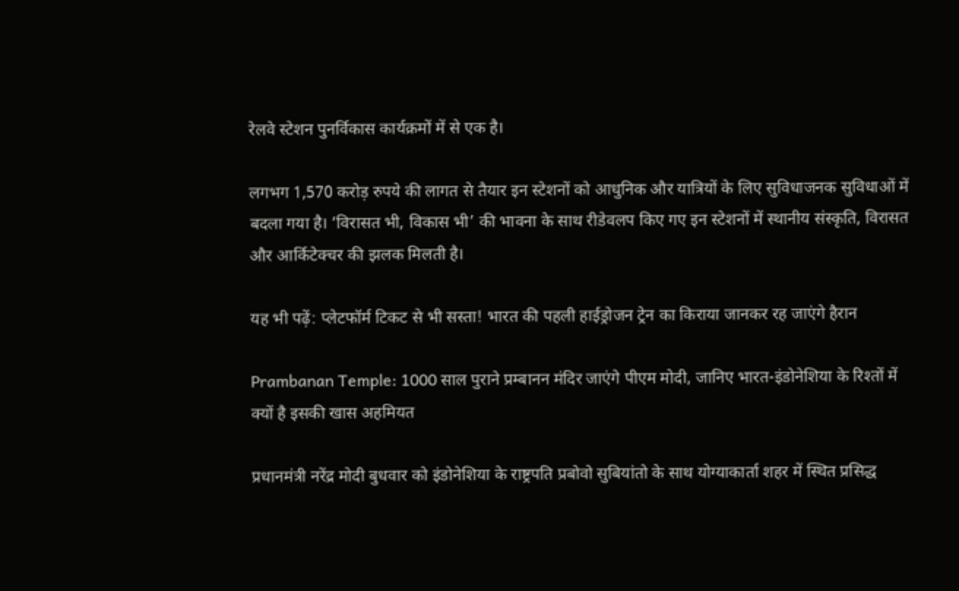रेलवे स्टेशन पुनर्विकास कार्यक्रमों में से एक है।

लगभग 1,570 करोड़ रुपये की लागत से तैयार इन स्टेशनों को आधुनिक और यात्रियों के लिए सुविधाजनक सुविधाओं में बदला गया है। ‘विरासत भी, विकास भी’ की भावना के साथ रीडेवलप किए गए इन स्टेशनों में स्थानीय संस्कृति, विरासत और आर्किटेक्चर की झलक मिलती है।

यह भी पढ़ें: प्लेटफॉर्म टिकट से भी सस्ता! भारत की पहली हाईड्रोजन ट्रेन का किराया जानकर रह जाएंगे हैरान

Prambanan Temple: 1000 साल पुराने प्रम्बानन मंदिर जाएंगे पीएम मोदी, जानिए भारत-इंडोनेशिया के रिश्तों में क्यों है इसकी खास अहमियत

प्रधानमंत्री नरेंद्र मोदी बुधवार को इंडोनेशिया के राष्ट्रपति प्रबोवो सुबियांतो के साथ योग्याकार्ता शहर में स्थित प्रसिद्ध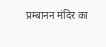प्रम्बानन मंदिर का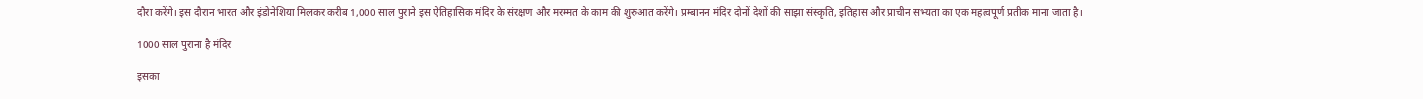दौरा करेंगे। इस दौरान भारत और इंडोनेशिया मिलकर करीब 1,000 साल पुराने इस ऐतिहासिक मंदिर के संरक्षण और मरम्मत के काम की शुरुआत करेंगे। प्रम्बानन मंदिर दोनों देशों की साझा संस्कृति, इतिहास और प्राचीन सभ्यता का एक महत्वपूर्ण प्रतीक माना जाता है।

1000 साल पुराना है मंदिर

इसका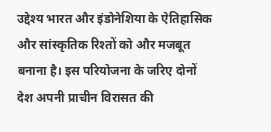उद्देश्य भारत और इंडोनेशिया के ऐतिहासिक और सांस्कृतिक रिश्तों को और मजबूत बनाना है। इस परियोजना के जरिए दोनों देश अपनी प्राचीन विरासत की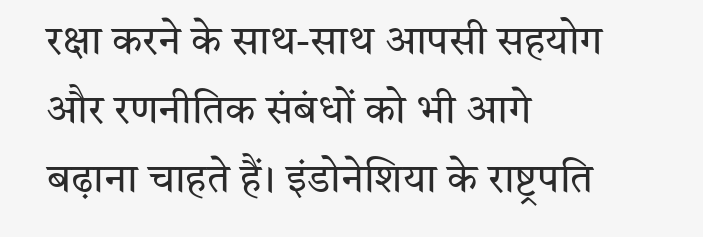रक्षा करने के साथ-साथ आपसी सहयोग और रणनीतिक संबंधों को भी आगे बढ़ाना चाहते हैं। इंडोनेशिया के राष्ट्रपति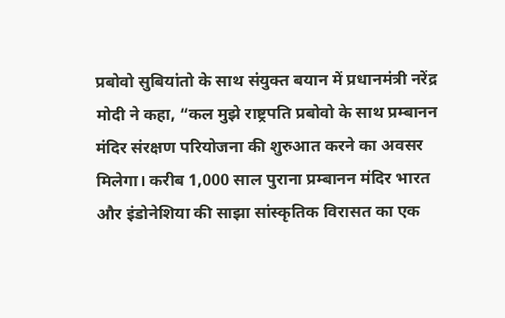प्रबोवो सुबियांतो के साथ संयुक्त बयान में प्रधानमंत्री नरेंद्र मोदी ने कहा, “कल मुझे राष्ट्रपति प्रबोवो के साथ प्रम्बानन मंदिर संरक्षण परियोजना की शुरुआत करने का अवसर मिलेगा। करीब 1,000 साल पुराना प्रम्बानन मंदिर भारत और इंडोनेशिया की साझा सांस्कृतिक विरासत का एक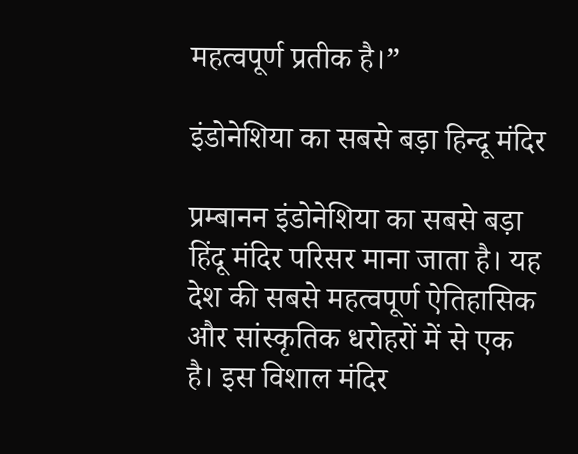महत्वपूर्ण प्रतीक है।”

इंडोनेशिया का सबसे बड़ा हिन्दू मंदिर

प्रम्बानन इंडोनेशिया का सबसे बड़ा हिंदू मंदिर परिसर माना जाता है। यह देश की सबसे महत्वपूर्ण ऐतिहासिक और सांस्कृतिक धरोहरों में से एक है। इस विशाल मंदिर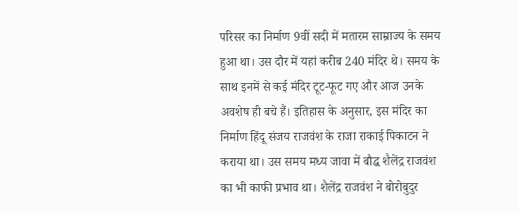परिसर का निर्माण 9वीं सदी में मतारम साम्राज्य के समय हुआ था। उस दौर में यहां करीब 240 मंदिर थे। समय के साथ इनमें से कई मंदिर टूट-फूट गए और आज उनके अवशेष ही बचे हैं। इतिहास के अनुसार, इस मंदिर का निर्माण हिंदू संजय राजवंश के राजा राकाई पिकाटन ने कराया था। उस समय मध्य जावा में बौद्ध शैलेंद्र राजवंश का भी काफी प्रभाव था। शैलेंद्र राजवंश ने बोरोबुदुर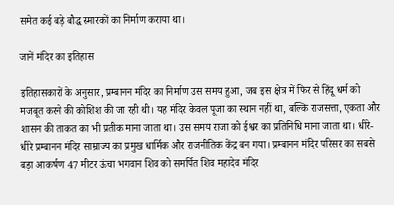समेत कई बड़े बौद्ध स्मारकों का निर्माण कराया था।

जानें मंदिर का इतिहास

इतिहासकारों के अनुसार, प्रम्बानन मंदिर का निर्माण उस समय हुआ, जब इस क्षेत्र में फिर से हिंदू धर्म को मजबूत करने की कोशिश की जा रही थी। यह मंदिर केवल पूजा का स्थान नहीं था, बल्कि राजसत्ता, एकता और शासन की ताकत का भी प्रतीक माना जाता था। उस समय राजा को ईश्वर का प्रतिनिधि माना जाता था। धीरे-धीरे प्रम्बानन मंदिर साम्राज्य का प्रमुख धार्मिक और राजनीतिक केंद्र बन गया। प्रम्बानन मंदिर परिसर का सबसे बड़ा आकर्षण 47 मीटर ऊंचा भगवान शिव को समर्पित शिव महादेव मंदिर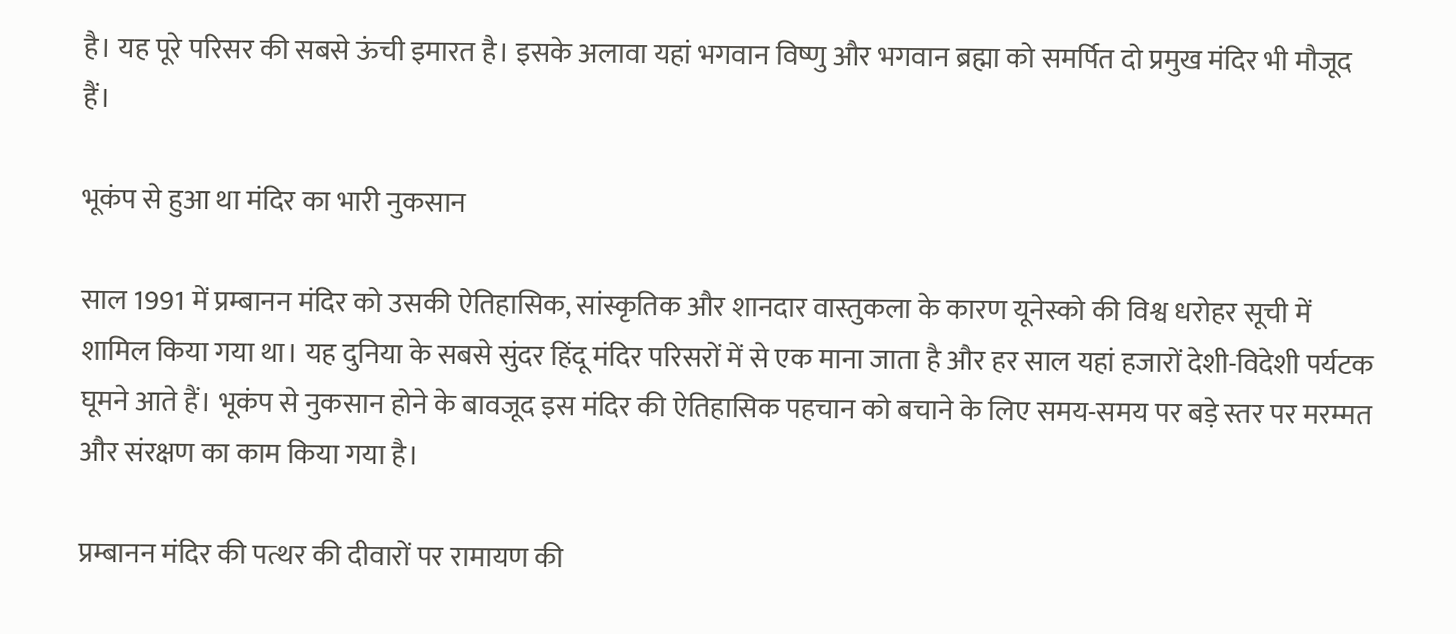है। यह पूरे परिसर की सबसे ऊंची इमारत है। इसके अलावा यहां भगवान विष्णु और भगवान ब्रह्मा को समर्पित दो प्रमुख मंदिर भी मौजूद हैं।

भूकंप से हुआ था मंदिर का भारी नुकसान

साल 1991 में प्रम्बानन मंदिर को उसकी ऐतिहासिक, सांस्कृतिक और शानदार वास्तुकला के कारण यूनेस्को की विश्व धरोहर सूची में शामिल किया गया था। यह दुनिया के सबसे सुंदर हिंदू मंदिर परिसरों में से एक माना जाता है और हर साल यहां हजारों देशी-विदेशी पर्यटक घूमने आते हैं। भूकंप से नुकसान होने के बावजूद इस मंदिर की ऐतिहासिक पहचान को बचाने के लिए समय-समय पर बड़े स्तर पर मरम्मत और संरक्षण का काम किया गया है।

प्रम्बानन मंदिर की पत्थर की दीवारों पर रामायण की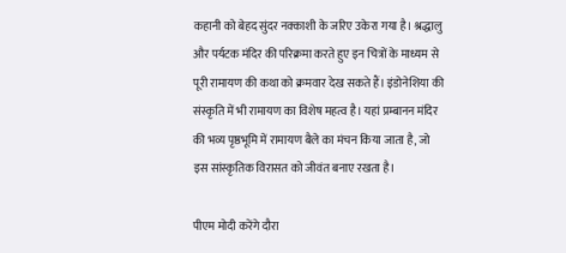कहानी को बेहद सुंदर नक्काशी के जरिए उकेरा गया है। श्रद्धालु और पर्यटक मंदिर की परिक्रमा करते हुए इन चित्रों के माध्यम से पूरी रामायण की कथा को क्रमवार देख सकते हैं। इंडोनेशिया की संस्कृति में भी रामायण का विशेष महत्व है। यहां प्रम्बानन मंदिर की भव्य पृष्ठभूमि में रामायण बैले का मंचन किया जाता है, जो इस सांस्कृतिक विरासत को जीवंत बनाए रखता है।

पीएम मोदी करेंगे दौरा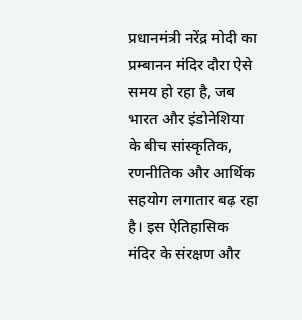प्रधानमंत्री नरेंद्र मोदी का प्रम्बानन मंदिर दौरा ऐसे समय हो रहा है, जब भारत और इंडोनेशिया के बीच सांस्कृतिक, रणनीतिक और आर्थिक सहयोग लगातार बढ़ रहा है। इस ऐतिहासिक मंदिर के संरक्षण और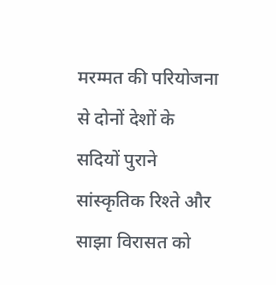मरम्मत की परियोजना से दोनों देशों के सदियों पुराने सांस्कृतिक रिश्ते और साझा विरासत को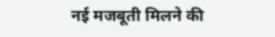नई मजबूती मिलने की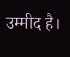उम्मीद है।